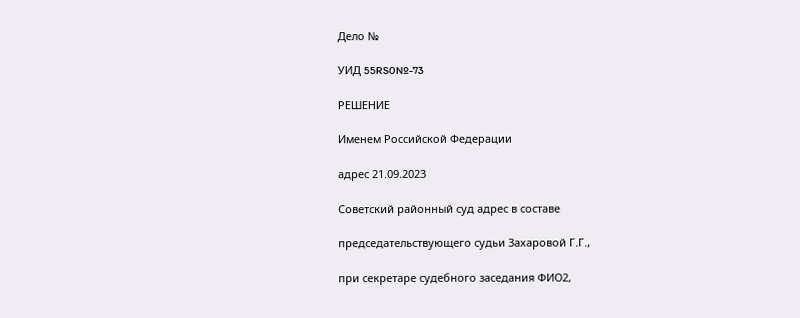Дело №

УИД 55RS0№-73

РЕШЕНИЕ

Именем Российской Федерации

адрес 21.09.2023

Советский районный суд адрес в составе

председательствующего судьи Захаровой Г.Г.,

при секретаре судебного заседания ФИО2,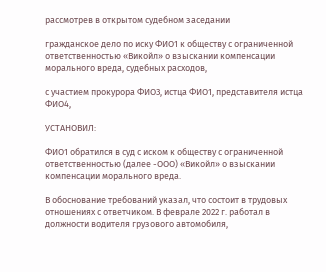рассмотрев в открытом судебном заседании

гражданское дело по иску ФИО1 к обществу с ограниченной ответственностью «Викойл» о взыскании компенсации морального вреда, судебных расходов,

с участием прокурора ФИО3, истца ФИО1, представителя истца ФИО4,

УСТАНОВИЛ:

ФИО1 обратился в суд с иском к обществу с ограниченной ответственностью (далее -ООО) «Викойл» о взыскании компенсации морального вреда.

В обоснование требований указал, что состоит в трудовых отношениях с ответчиком. В феврале 2022 г. работал в должности водителя грузового автомобиля,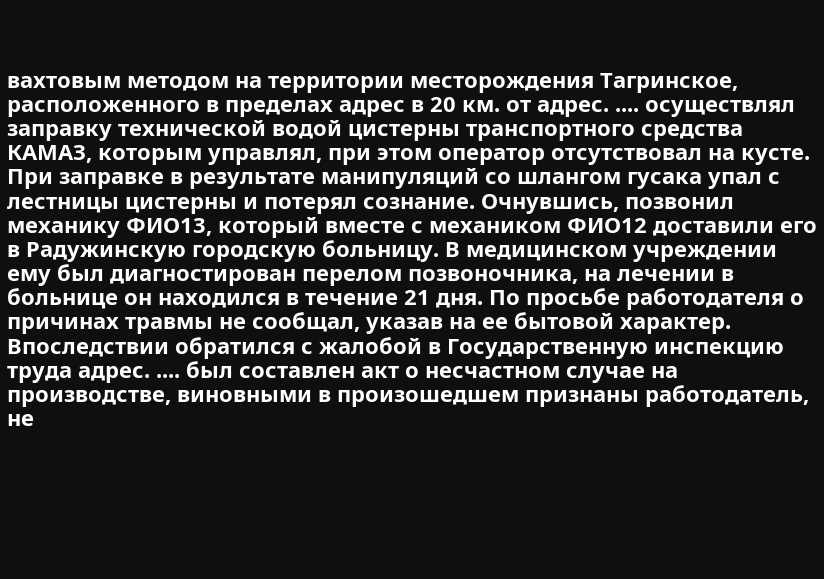вахтовым методом на территории месторождения Тагринское, расположенного в пределах адрес в 20 км. от адрес. .... осуществлял заправку технической водой цистерны транспортного средства КАМАЗ, которым управлял, при этом оператор отсутствовал на кусте. При заправке в результате манипуляций со шлангом гусака упал с лестницы цистерны и потерял сознание. Очнувшись, позвонил механику ФИО13, который вместе с механиком ФИО12 доставили его в Радужинскую городскую больницу. В медицинском учреждении ему был диагностирован перелом позвоночника, на лечении в больнице он находился в течение 21 дня. По просьбе работодателя о причинах травмы не сообщал, указав на ее бытовой характер. Впоследствии обратился с жалобой в Государственную инспекцию труда адрес. .... был составлен акт о несчастном случае на производстве, виновными в произошедшем признаны работодатель, не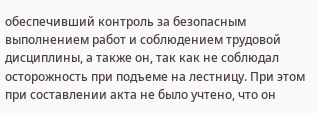обеспечивший контроль за безопасным выполнением работ и соблюдением трудовой дисциплины, а также он, так как не соблюдал осторожность при подъеме на лестницу. При этом при составлении акта не было учтено, что он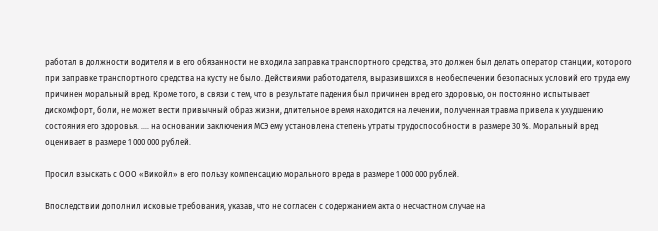работал в должности водителя и в его обязанности не входила заправка транспортного средства, это должен был делать оператор станции, которого при заправке транспортного средства на кусту не было. Действиями работодателя, выразившихся в необеспечении безопасных условий его труда ему причинен моральный вред. Кроме того, в связи с тем, что в результате падения был причинен вред его здоровью, он постоянно испытывает дискомфорт, боли, не может вести привычный образ жизни, длительное время находится на лечении, полученная травма привела к ухудшению состояния его здоровья. .... на основании заключения МСЭ ему установлена степень утраты трудоспособности в размере 30 %. Моральный вред оценивает в размере 1 000 000 рублей.

Просил взыскать с ООО «Викойл» в его пользу компенсацию морального вреда в размере 1 000 000 рублей.

Впоследствии дополнил исковые требования, указав, что не согласен с содержанием акта о несчастном случае на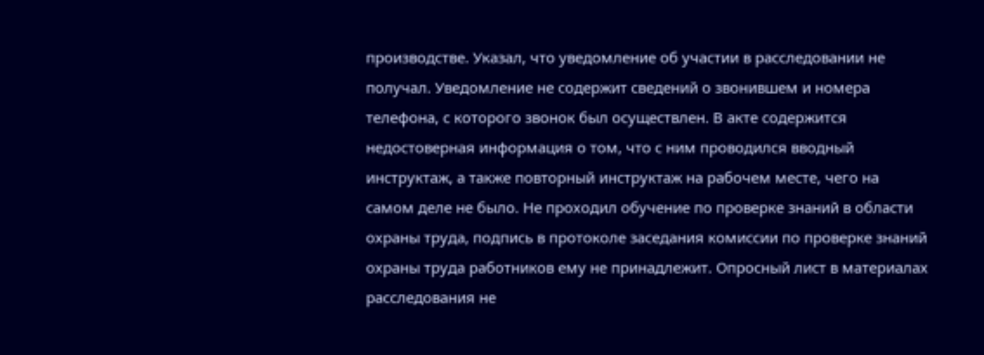производстве. Указал, что уведомление об участии в расследовании не получал. Уведомление не содержит сведений о звонившем и номера телефона, с которого звонок был осуществлен. В акте содержится недостоверная информация о том, что с ним проводился вводный инструктаж, а также повторный инструктаж на рабочем месте, чего на самом деле не было. Не проходил обучение по проверке знаний в области охраны труда, подпись в протоколе заседания комиссии по проверке знаний охраны труда работников ему не принадлежит. Опросный лист в материалах расследования не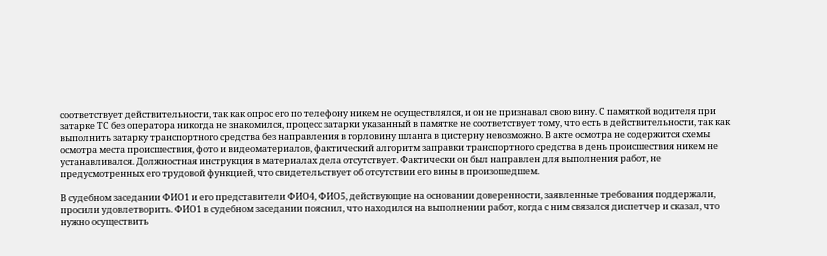соответствует действительности, так как опрос его по телефону никем не осуществлялся, и он не признавал свою вину. С памяткой водителя при затарке ТС без оператора никогда не знакомился, процесс затарки указанный в памятке не соответствует тому, что есть в действительности, так как выполнить затарку транспортного средства без направления в горловину шланга в цистерну невозможно. В акте осмотра не содержится схемы осмотра места происшествия, фото и видеоматериалов, фактический алгоритм заправки транспортного средства в день происшествия никем не устанавливался. Должностная инструкция в материалах дела отсутствует. Фактически он был направлен для выполнения работ, не предусмотренных его трудовой функцией, что свидетельствует об отсутствии его вины в произошедшем.

В судебном заседании ФИО1 и его представители ФИО4, ФИО5, действующие на основании доверенности, заявленные требования поддержали, просили удовлетворить. ФИО1 в судебном заседании пояснил, что находился на выполнении работ, когда с ним связался диспетчер и сказал, что нужно осуществить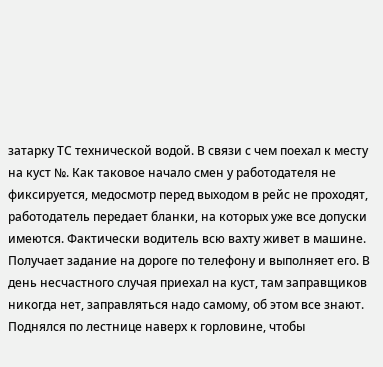затарку ТС технической водой. В связи с чем поехал к месту на куст №. Как таковое начало смен у работодателя не фиксируется, медосмотр перед выходом в рейс не проходят, работодатель передает бланки, на которых уже все допуски имеются. Фактически водитель всю вахту живет в машине. Получает задание на дороге по телефону и выполняет его. В день несчастного случая приехал на куст, там заправщиков никогда нет, заправляться надо самому, об этом все знают. Поднялся по лестнице наверх к горловине, чтобы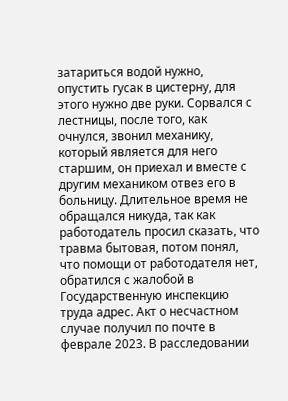затариться водой нужно, опустить гусак в цистерну, для этого нужно две руки. Сорвался с лестницы, после того, как очнулся, звонил механику, который является для него старшим, он приехал и вместе с другим механиком отвез его в больницу. Длительное время не обращался никуда, так как работодатель просил сказать, что травма бытовая, потом понял, что помощи от работодателя нет, обратился с жалобой в Государственную инспекцию труда адрес. Акт о несчастном случае получил по почте в феврале 2023. В расследовании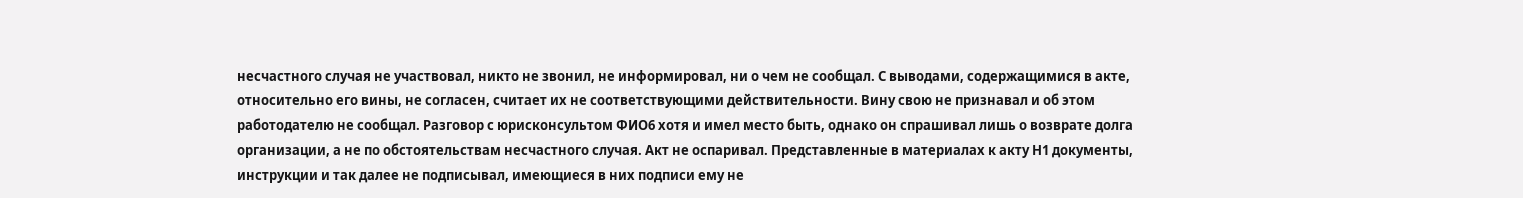несчастного случая не участвовал, никто не звонил, не информировал, ни о чем не сообщал. С выводами, содержащимися в акте, относительно его вины, не согласен, считает их не соответствующими действительности. Вину свою не признавал и об этом работодателю не сообщал. Разговор с юрисконсультом ФИО6 хотя и имел место быть, однако он спрашивал лишь о возврате долга организации, а не по обстоятельствам несчастного случая. Акт не оспаривал. Представленные в материалах к акту Н1 документы, инструкции и так далее не подписывал, имеющиеся в них подписи ему не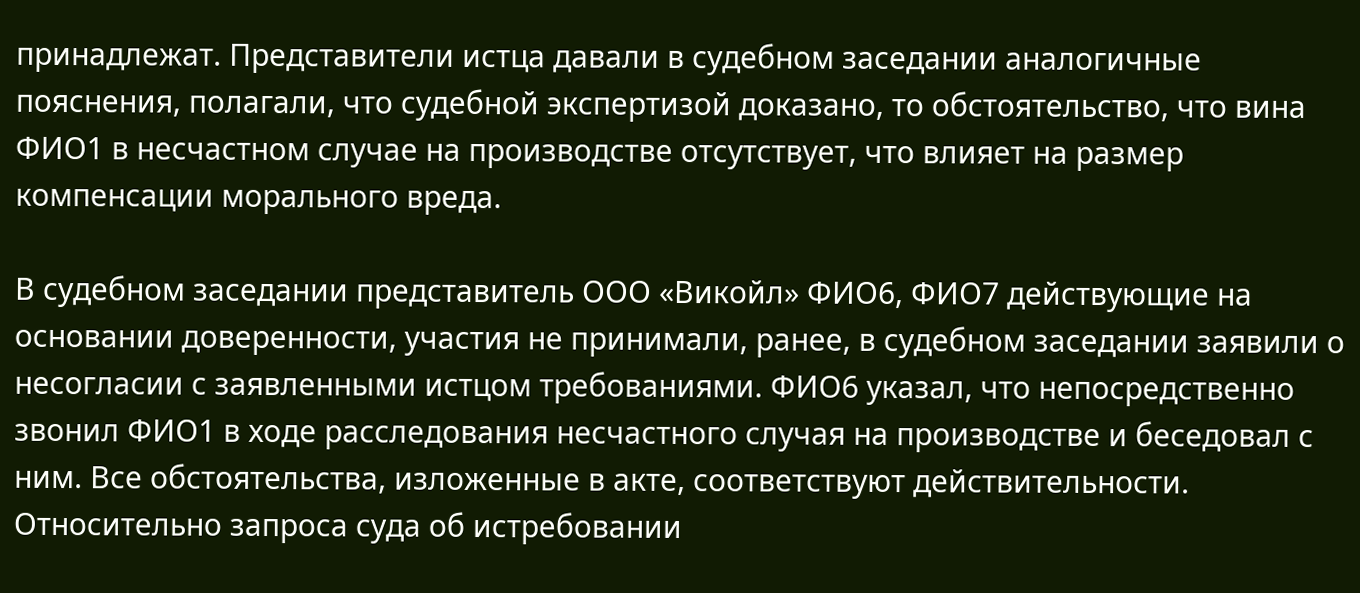принадлежат. Представители истца давали в судебном заседании аналогичные пояснения, полагали, что судебной экспертизой доказано, то обстоятельство, что вина ФИО1 в несчастном случае на производстве отсутствует, что влияет на размер компенсации морального вреда.

В судебном заседании представитель ООО «Викойл» ФИО6, ФИО7 действующие на основании доверенности, участия не принимали, ранее, в судебном заседании заявили о несогласии с заявленными истцом требованиями. ФИО6 указал, что непосредственно звонил ФИО1 в ходе расследования несчастного случая на производстве и беседовал с ним. Все обстоятельства, изложенные в акте, соответствуют действительности. Относительно запроса суда об истребовании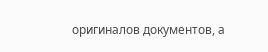оригиналов документов, а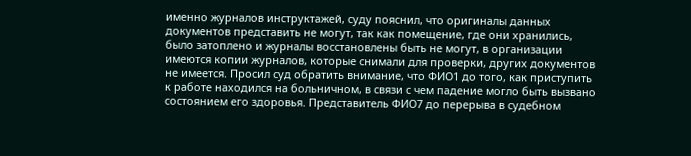именно журналов инструктажей, суду пояснил, что оригиналы данных документов представить не могут, так как помещение, где они хранились, было затоплено и журналы восстановлены быть не могут, в организации имеются копии журналов, которые снимали для проверки, других документов не имеется. Просил суд обратить внимание, что ФИО1 до того, как приступить к работе находился на больничном, в связи с чем падение могло быть вызвано состоянием его здоровья. Представитель ФИО7 до перерыва в судебном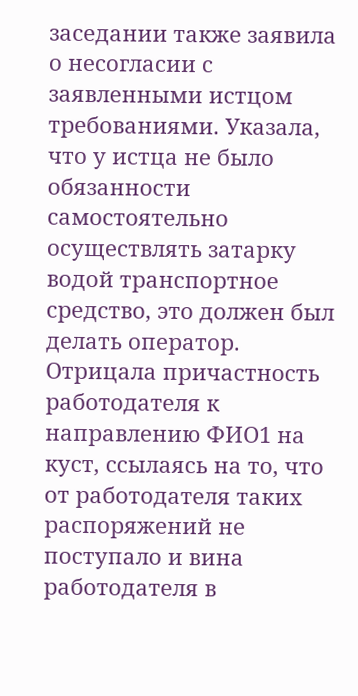заседании также заявила о несогласии с заявленными истцом требованиями. Указала, что у истца не было обязанности самостоятельно осуществлять затарку водой транспортное средство, это должен был делать оператор. Отрицала причастность работодателя к направлению ФИО1 на куст, ссылаясь на то, что от работодателя таких распоряжений не поступало и вина работодателя в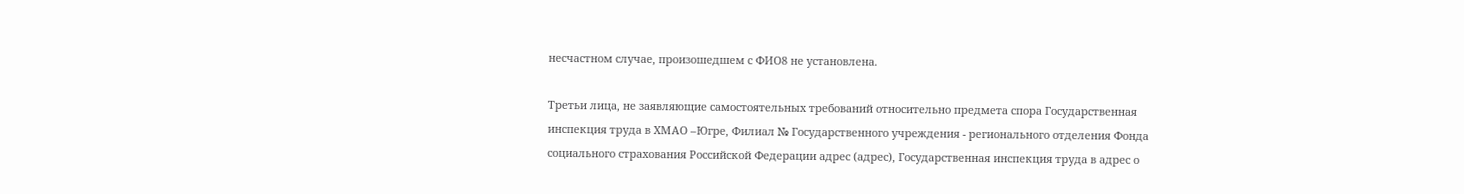несчастном случае, произошедшем с ФИО8 не установлена.

Третьи лица, не заявляющие самостоятельных требований относительно предмета спора Государственная инспекция труда в ХМАО –Югре, Филиал № Государственного учреждения - регионального отделения Фонда социального страхования Российской Федерации адрес (адрес), Государственная инспекция труда в адрес о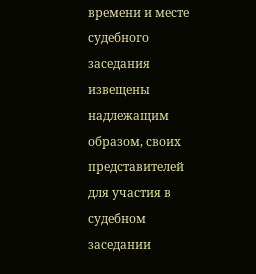времени и месте судебного заседания извещены надлежащим образом, своих представителей для участия в судебном заседании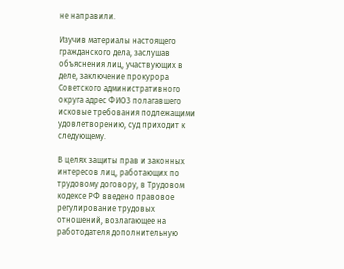не направили.

Изучив материалы настоящего гражданского дела, заслушав объяснения лиц, участвующих в деле, заключение прокурора Советского административного округа адрес ФИО3 полагавшего исковые требования подлежащими удовлетворению, суд приходит к следующему.

В целях защиты прав и законных интересов лиц, работающих по трудовому договору, в Трудовом кодексе РФ введено правовое регулирование трудовых отношений, возлагающее на работодателя дополнительную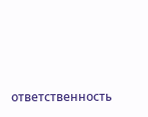ответственность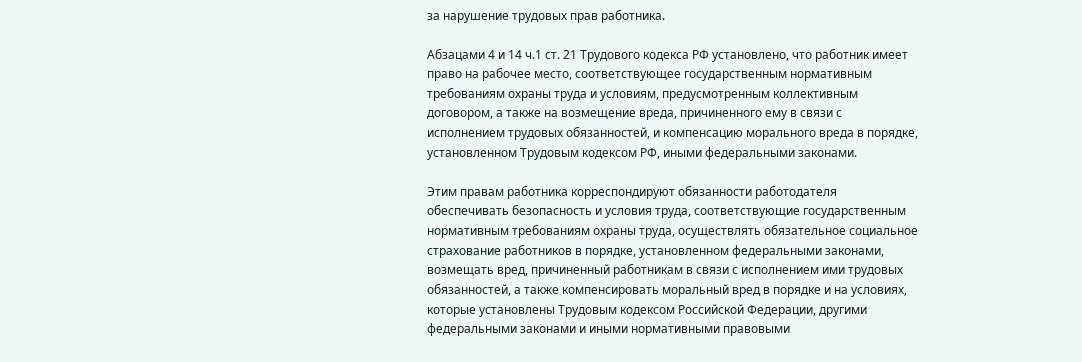за нарушение трудовых прав работника.

Абзацами 4 и 14 ч.1 ст. 21 Трудового кодекса РФ установлено, что работник имеет право на рабочее место, соответствующее государственным нормативным требованиям охраны труда и условиям, предусмотренным коллективным договором, а также на возмещение вреда, причиненного ему в связи с исполнением трудовых обязанностей, и компенсацию морального вреда в порядке, установленном Трудовым кодексом РФ, иными федеральными законами.

Этим правам работника корреспондируют обязанности работодателя обеспечивать безопасность и условия труда, соответствующие государственным нормативным требованиям охраны труда, осуществлять обязательное социальное страхование работников в порядке, установленном федеральными законами, возмещать вред, причиненный работникам в связи с исполнением ими трудовых обязанностей, а также компенсировать моральный вред в порядке и на условиях, которые установлены Трудовым кодексом Российской Федерации, другими федеральными законами и иными нормативными правовыми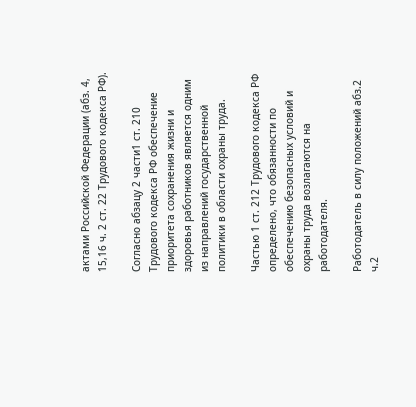актами Российской Федерации (абз. 4, 15,16 ч. 2 ст. 22 Трудового кодекса РФ).

Согласно абзацу 2 части1 ст. 210 Трудового кодекса РФ обеспечение приоритета сохранения жизни и здоровья работников является одним из направлений государственной политики в области охраны труда.

Частью 1 ст. 212 Трудового кодекса РФ определено, что обязанности по обеспечению безопасных условий и охраны труда возлагаются на работодателя.

Работодатель в силу положений абз.2 ч.2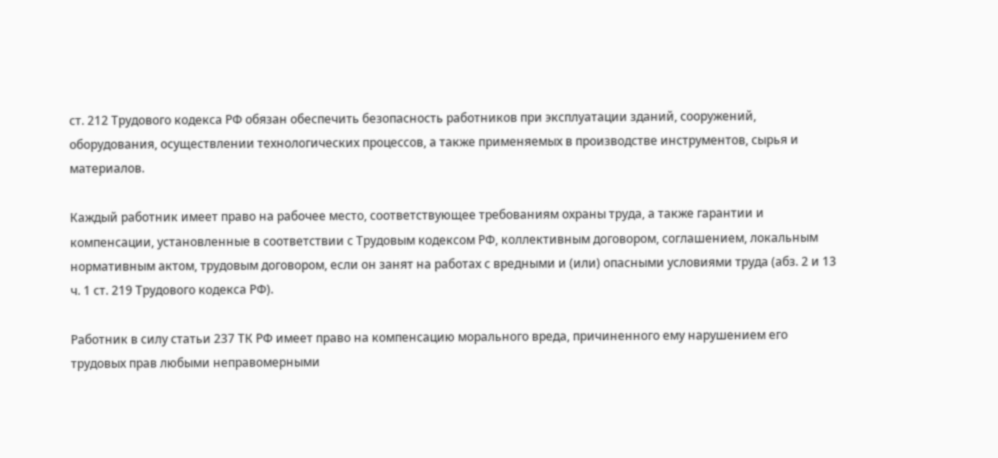ст. 212 Трудового кодекса РФ обязан обеспечить безопасность работников при эксплуатации зданий, сооружений, оборудования, осуществлении технологических процессов, а также применяемых в производстве инструментов, сырья и материалов.

Каждый работник имеет право на рабочее место, соответствующее требованиям охраны труда, а также гарантии и компенсации, установленные в соответствии с Трудовым кодексом РФ, коллективным договором, соглашением, локальным нормативным актом, трудовым договором, если он занят на работах с вредными и (или) опасными условиями труда (абз. 2 и 13 ч. 1 ст. 219 Трудового кодекса РФ).

Работник в силу статьи 237 ТК РФ имеет право на компенсацию морального вреда, причиненного ему нарушением его трудовых прав любыми неправомерными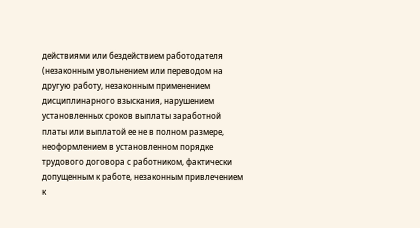действиями или бездействием работодателя (незаконным увольнением или переводом на другую работу, незаконным применением дисциплинарного взыскания, нарушением установленных сроков выплаты заработной платы или выплатой ее не в полном размере, неоформлением в установленном порядке трудового договора с работником, фактически допущенным к работе, незаконным привлечением к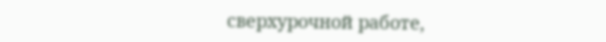сверхурочной работе,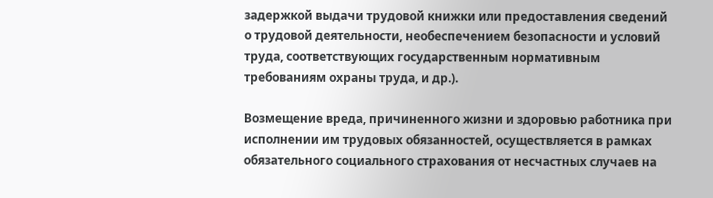задержкой выдачи трудовой книжки или предоставления сведений о трудовой деятельности, необеспечением безопасности и условий труда, соответствующих государственным нормативным требованиям охраны труда, и др.).

Возмещение вреда, причиненного жизни и здоровью работника при исполнении им трудовых обязанностей, осуществляется в рамках обязательного социального страхования от несчастных случаев на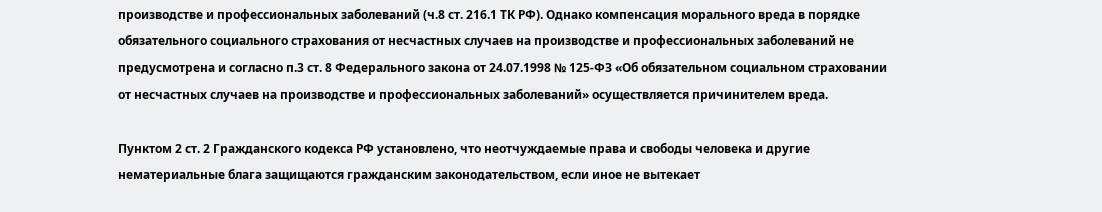производстве и профессиональных заболеваний (ч.8 ст. 216.1 ТК РФ). Однако компенсация морального вреда в порядке обязательного социального страхования от несчастных случаев на производстве и профессиональных заболеваний не предусмотрена и согласно п.3 ст. 8 Федерального закона от 24.07.1998 № 125-ФЗ «Об обязательном социальном страховании от несчастных случаев на производстве и профессиональных заболеваний» осуществляется причинителем вреда.

Пунктом 2 ст. 2 Гражданского кодекса РФ установлено, что неотчуждаемые права и свободы человека и другие нематериальные блага защищаются гражданским законодательством, если иное не вытекает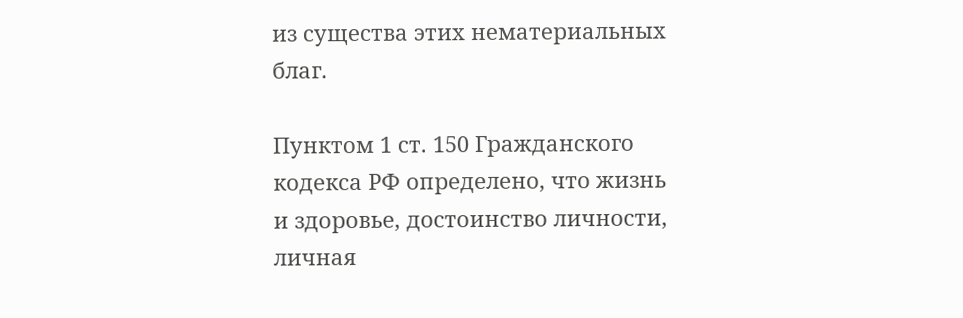из существа этих нематериальных благ.

Пунктом 1 ст. 150 Гражданского кодекса РФ определено, что жизнь и здоровье, достоинство личности, личная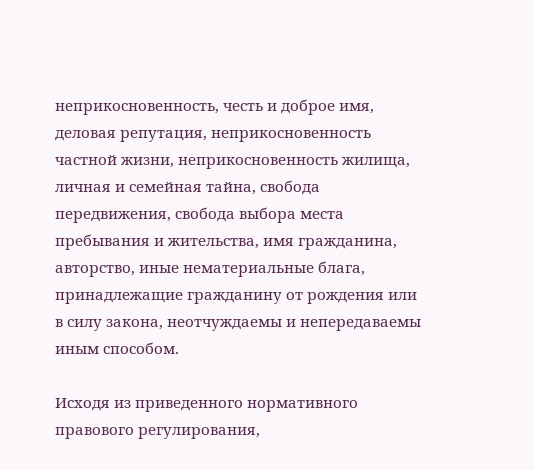неприкосновенность, честь и доброе имя, деловая репутация, неприкосновенность частной жизни, неприкосновенность жилища, личная и семейная тайна, свобода передвижения, свобода выбора места пребывания и жительства, имя гражданина, авторство, иные нематериальные блага, принадлежащие гражданину от рождения или в силу закона, неотчуждаемы и непередаваемы иным способом.

Исходя из приведенного нормативного правового регулирования,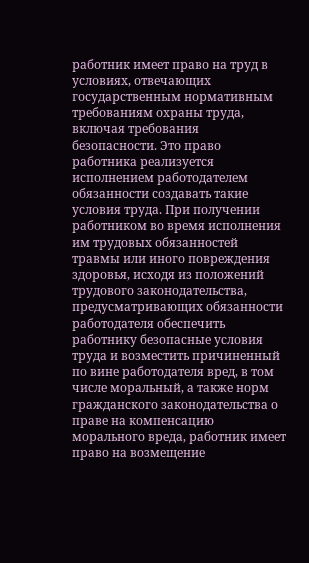работник имеет право на труд в условиях, отвечающих государственным нормативным требованиям охраны труда, включая требования безопасности. Это право работника реализуется исполнением работодателем обязанности создавать такие условия труда. При получении работником во время исполнения им трудовых обязанностей травмы или иного повреждения здоровья, исходя из положений трудового законодательства, предусматривающих обязанности работодателя обеспечить работнику безопасные условия труда и возместить причиненный по вине работодателя вред, в том числе моральный, а также норм гражданского законодательства о праве на компенсацию морального вреда, работник имеет право на возмещение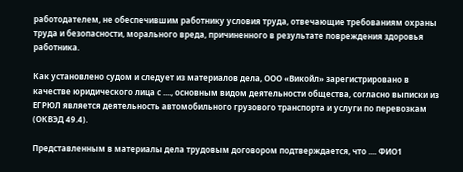работодателем, не обеспечившим работнику условия труда, отвечающие требованиям охраны труда и безопасности, морального вреда, причиненного в результате повреждения здоровья работника.

Как установлено судом и следует из материалов дела, ООО «Викойл» зарегистрировано в качестве юридического лица с ...., основным видом деятельности общества, согласно выписки из ЕГРЮЛ является деятельность автомобильного грузового транспорта и услуги по перевозкам (ОКВЭД 49.4).

Представленным в материалы дела трудовым договором подтверждается, что .... ФИО1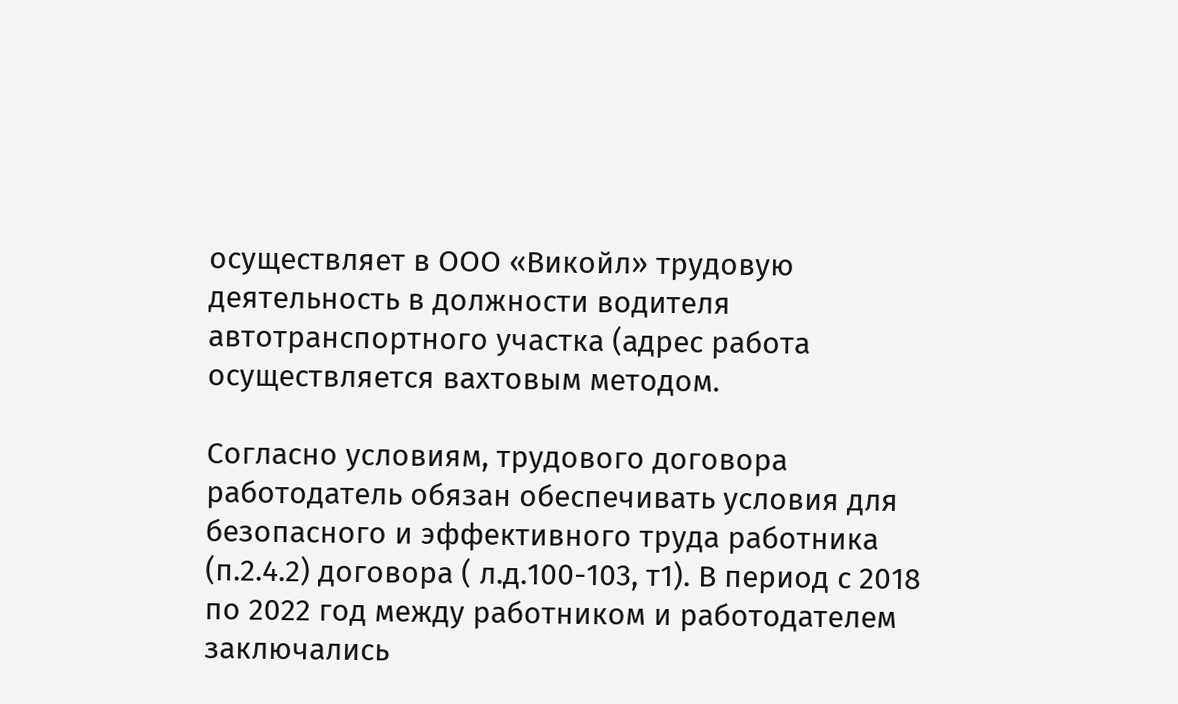осуществляет в ООО «Викойл» трудовую деятельность в должности водителя автотранспортного участка (адрес работа осуществляется вахтовым методом.

Согласно условиям, трудового договора работодатель обязан обеспечивать условия для безопасного и эффективного труда работника (п.2.4.2) договора ( л.д.100-103, т1). В период с 2018 по 2022 год между работником и работодателем заключались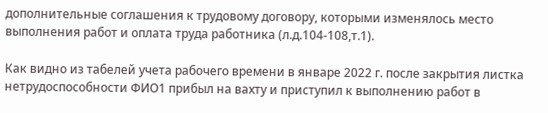дополнительные соглашения к трудовому договору, которыми изменялось место выполнения работ и оплата труда работника (л.д.104-108,т.1).

Как видно из табелей учета рабочего времени в январе 2022 г. после закрытия листка нетрудоспособности ФИО1 прибыл на вахту и приступил к выполнению работ в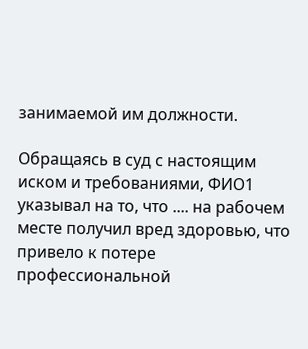занимаемой им должности.

Обращаясь в суд с настоящим иском и требованиями, ФИО1 указывал на то, что .... на рабочем месте получил вред здоровью, что привело к потере профессиональной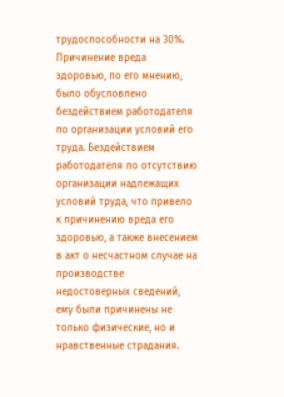трудоспособности на 30%. Причинение вреда здоровью, по его мнению, было обусловлено бездействием работодателя по организации условий его труда. Бездействием работодателя по отсутствию организации надлежащих условий труда, что привело к причинению вреда его здоровью, а также внесением в акт о несчастном случае на производстве недостоверных сведений, ему были причинены не только физические, но и нравственные страдания.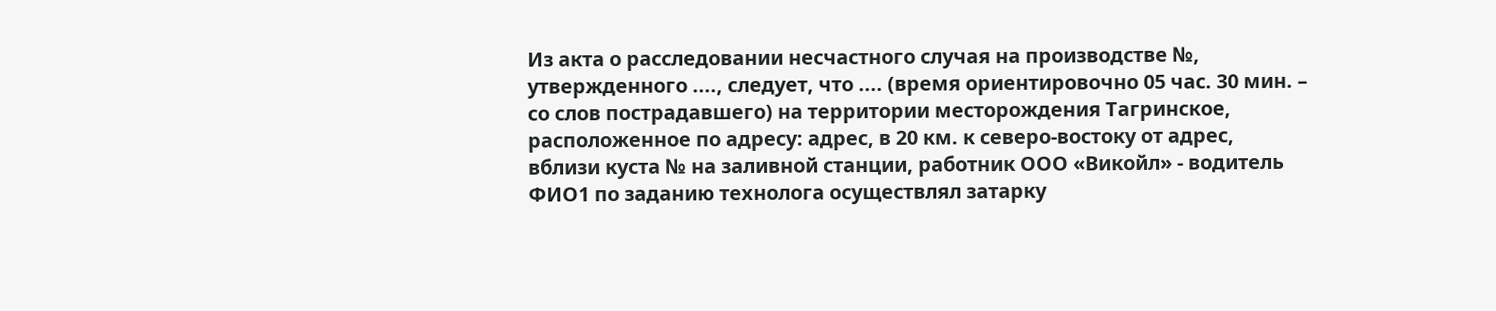Из акта о расследовании несчастного случая на производстве №, утвержденного ...., следует, что .... (время ориентировочно 05 час. 30 мин. – со слов пострадавшего) на территории месторождения Тагринское, расположенное по адресу: адрес, в 20 км. к северо-востоку от адрес, вблизи куста № на заливной станции, работник ООО «Викойл» - водитель ФИО1 по заданию технолога осуществлял затарку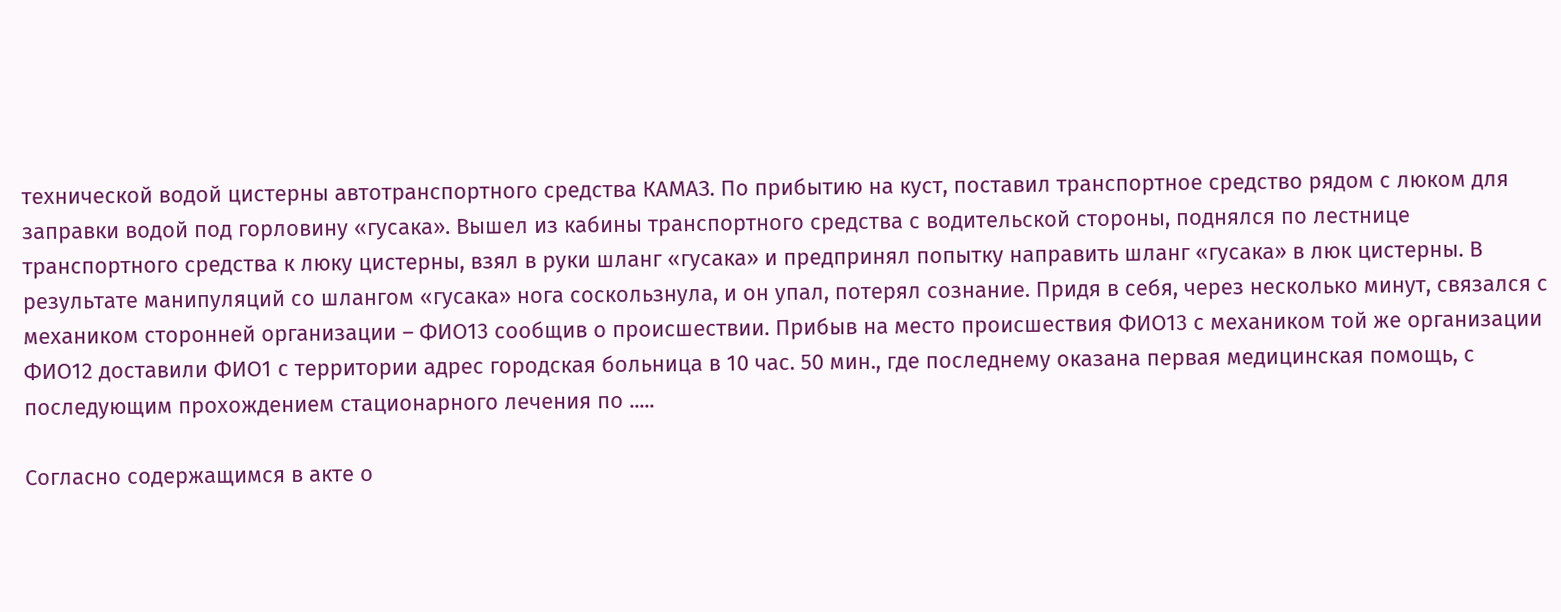технической водой цистерны автотранспортного средства КАМАЗ. По прибытию на куст, поставил транспортное средство рядом с люком для заправки водой под горловину «гусака». Вышел из кабины транспортного средства с водительской стороны, поднялся по лестнице транспортного средства к люку цистерны, взял в руки шланг «гусака» и предпринял попытку направить шланг «гусака» в люк цистерны. В результате манипуляций со шлангом «гусака» нога соскользнула, и он упал, потерял сознание. Придя в себя, через несколько минут, связался с механиком сторонней организации – ФИО13 сообщив о происшествии. Прибыв на место происшествия ФИО13 с механиком той же организации ФИО12 доставили ФИО1 с территории адрес городская больница в 10 час. 50 мин., где последнему оказана первая медицинская помощь, с последующим прохождением стационарного лечения по .....

Согласно содержащимся в акте о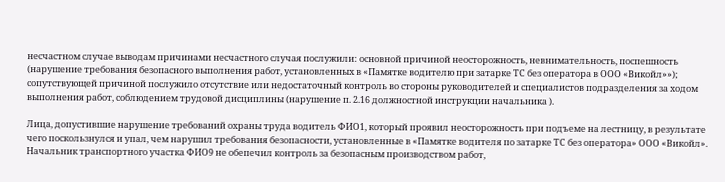несчастном случае выводам причинами несчастного случая послужили: основной причиной неосторожность, невнимательность, поспешность (нарушение требования безопасного выполнения работ, установленных в «Памятке водителю при затарке ТС без оператора в ООО «Викойл»»); сопутствующей причиной послужило отсутствие или недостаточный контроль во стороны руководителей и специалистов подразделения за ходом выполнения работ, соблюдением трудовой дисциплины (нарушение п. 2.16 должностной инструкции начальника ).

Лица, допустившие нарушение требований охраны труда водитель ФИО1, который проявил неосторожность при подъеме на лестницу, в результате чего поскользнулся и упал, чем нарушил требования безопасности, установленные в «Памятке водителя по затарке ТС без оператора» ООО «Викойл». Начальник транспортного участка ФИО9 не обепечил контроль за безопасным производством работ,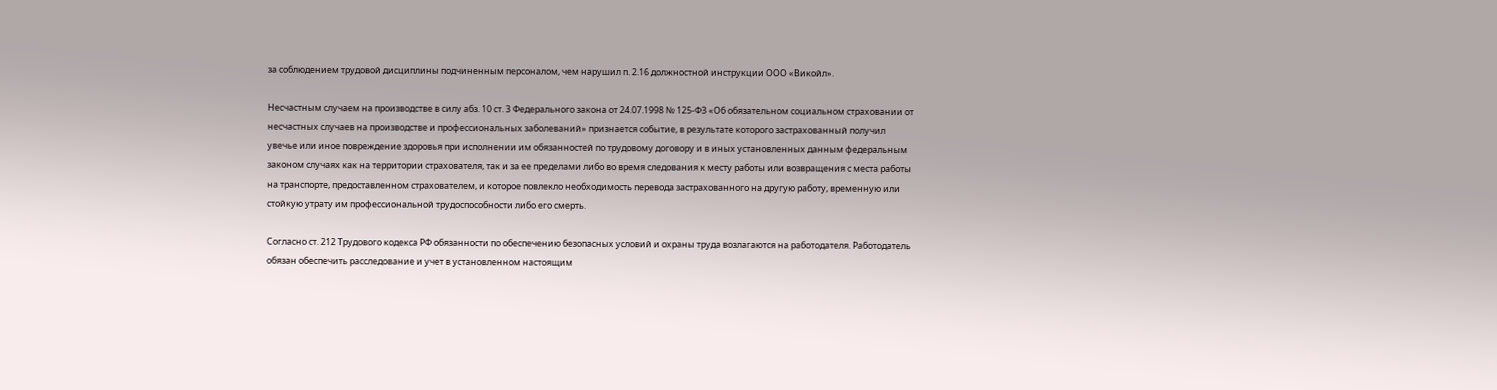за соблюдением трудовой дисциплины подчиненным персоналом, чем нарушил п. 2.16 должностной инструкции ООО «Викойл».

Несчастным случаем на производстве в силу абз. 10 ст. 3 Федерального закона от 24.07.1998 № 125-ФЗ «Об обязательном социальном страховании от несчастных случаев на производстве и профессиональных заболеваний» признается событие, в результате которого застрахованный получил увечье или иное повреждение здоровья при исполнении им обязанностей по трудовому договору и в иных установленных данным федеральным законом случаях как на территории страхователя, так и за ее пределами либо во время следования к месту работы или возвращения с места работы на транспорте, предоставленном страхователем, и которое повлекло необходимость перевода застрахованного на другую работу, временную или стойкую утрату им профессиональной трудоспособности либо его смерть.

Согласно ст. 212 Трудового кодекса РФ обязанности по обеспечению безопасных условий и охраны труда возлагаются на работодателя. Работодатель обязан обеспечить расследование и учет в установленном настоящим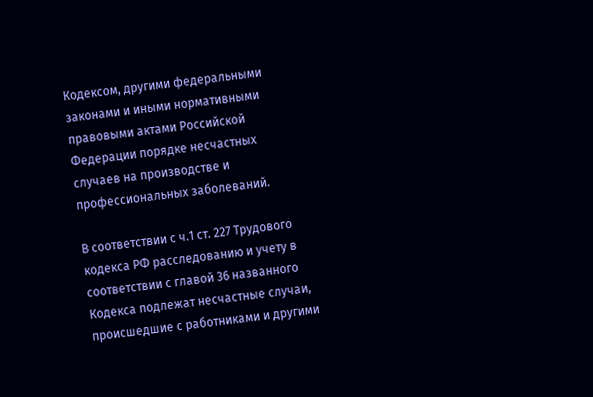Кодексом, другими федеральными законами и иными нормативными правовыми актами Российской Федерации порядке несчастных случаев на производстве и профессиональных заболеваний.

В соответствии с ч.1 ст. 227 Трудового кодекса РФ расследованию и учету в соответствии с главой 36 названного Кодекса подлежат несчастные случаи, происшедшие с работниками и другими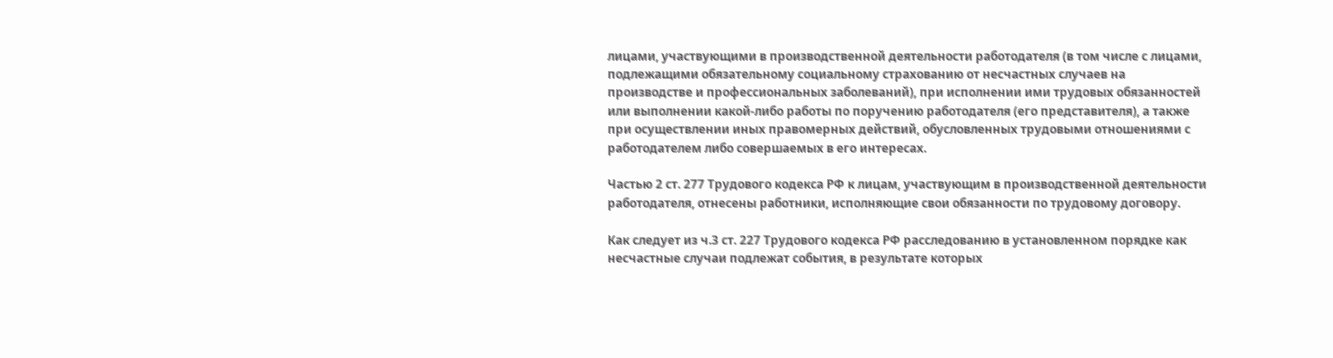лицами, участвующими в производственной деятельности работодателя (в том числе с лицами, подлежащими обязательному социальному страхованию от несчастных случаев на производстве и профессиональных заболеваний), при исполнении ими трудовых обязанностей или выполнении какой-либо работы по поручению работодателя (его представителя), а также при осуществлении иных правомерных действий, обусловленных трудовыми отношениями с работодателем либо совершаемых в его интересах.

Частью 2 ст. 277 Трудового кодекса РФ к лицам, участвующим в производственной деятельности работодателя, отнесены работники, исполняющие свои обязанности по трудовому договору.

Как следует из ч.3 ст. 227 Трудового кодекса РФ расследованию в установленном порядке как несчастные случаи подлежат события, в результате которых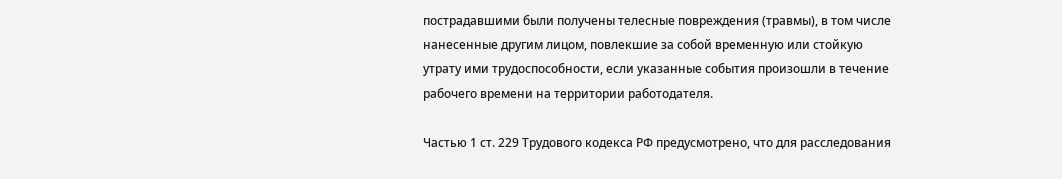пострадавшими были получены телесные повреждения (травмы), в том числе нанесенные другим лицом, повлекшие за собой временную или стойкую утрату ими трудоспособности, если указанные события произошли в течение рабочего времени на территории работодателя.

Частью 1 ст. 229 Трудового кодекса РФ предусмотрено, что для расследования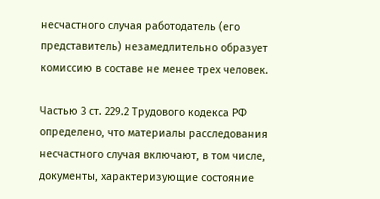несчастного случая работодатель (его представитель) незамедлительно образует комиссию в составе не менее трех человек.

Частью 3 ст. 229.2 Трудового кодекса РФ определено, что материалы расследования несчастного случая включают, в том числе, документы, характеризующие состояние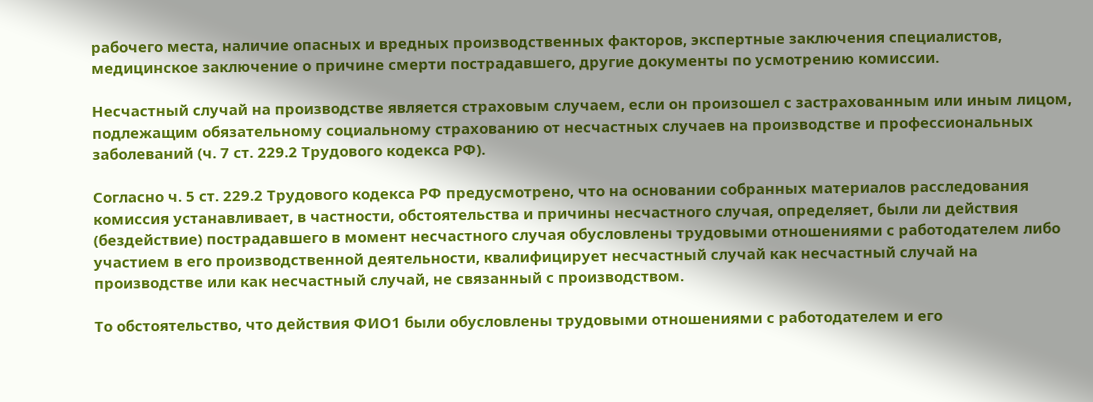рабочего места, наличие опасных и вредных производственных факторов, экспертные заключения специалистов, медицинское заключение о причине смерти пострадавшего, другие документы по усмотрению комиссии.

Несчастный случай на производстве является страховым случаем, если он произошел с застрахованным или иным лицом, подлежащим обязательному социальному страхованию от несчастных случаев на производстве и профессиональных заболеваний (ч. 7 ст. 229.2 Трудового кодекса РФ).

Согласно ч. 5 ст. 229.2 Трудового кодекса РФ предусмотрено, что на основании собранных материалов расследования комиссия устанавливает, в частности, обстоятельства и причины несчастного случая, определяет, были ли действия (бездействие) пострадавшего в момент несчастного случая обусловлены трудовыми отношениями с работодателем либо участием в его производственной деятельности, квалифицирует несчастный случай как несчастный случай на производстве или как несчастный случай, не связанный с производством.

То обстоятельство, что действия ФИО1 были обусловлены трудовыми отношениями с работодателем и его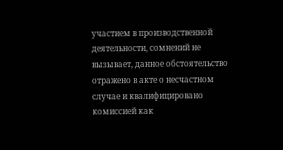участием в производственной деятельности, сомнений не вызывает, данное обстоятельство отражено в акте о несчастном случае и квалифицировано комиссией как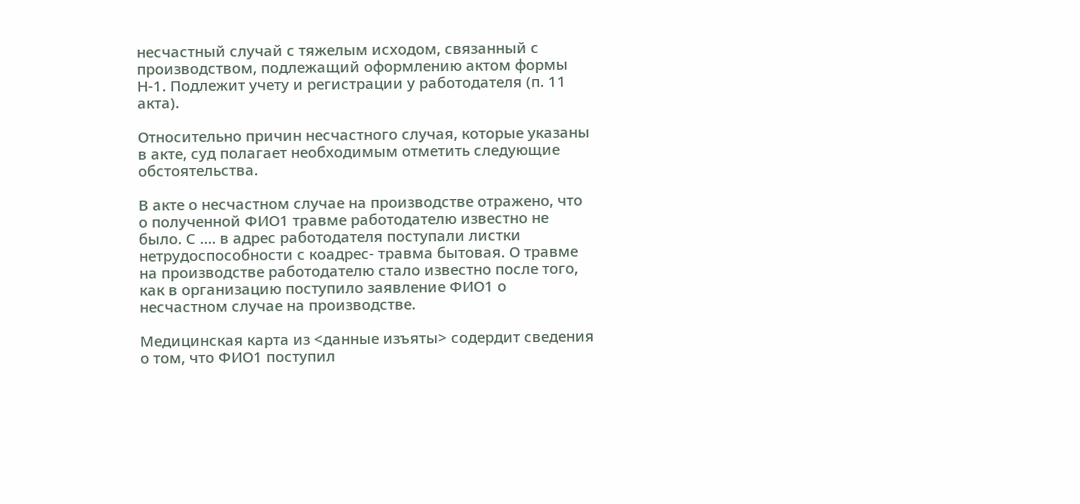несчастный случай с тяжелым исходом, связанный с производством, подлежащий оформлению актом формы Н-1. Подлежит учету и регистрации у работодателя (п. 11 акта).

Относительно причин несчастного случая, которые указаны в акте, суд полагает необходимым отметить следующие обстоятельства.

В акте о несчастном случае на производстве отражено, что о полученной ФИО1 травме работодателю известно не было. С .... в адрес работодателя поступали листки нетрудоспособности с коадрес- травма бытовая. О травме на производстве работодателю стало известно после того, как в организацию поступило заявление ФИО1 о несчастном случае на производстве.

Медицинская карта из <данные изъяты> содердит сведения о том, что ФИО1 поступил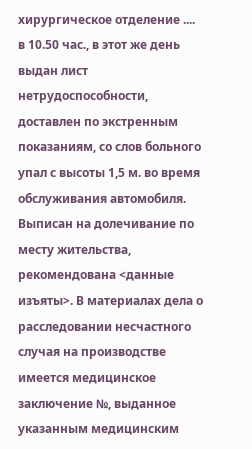хирургическое отделение .... в 10.50 час., в этот же день выдан лист нетрудоспособности, доставлен по экстренным показаниям, со слов больного упал с высоты 1,5 м. во время обслуживания автомобиля. Выписан на долечивание по месту жительства, рекомендована <данные изъяты>. В материалах дела о расследовании несчастного случая на производстве имеется медицинское заключение №, выданное указанным медицинским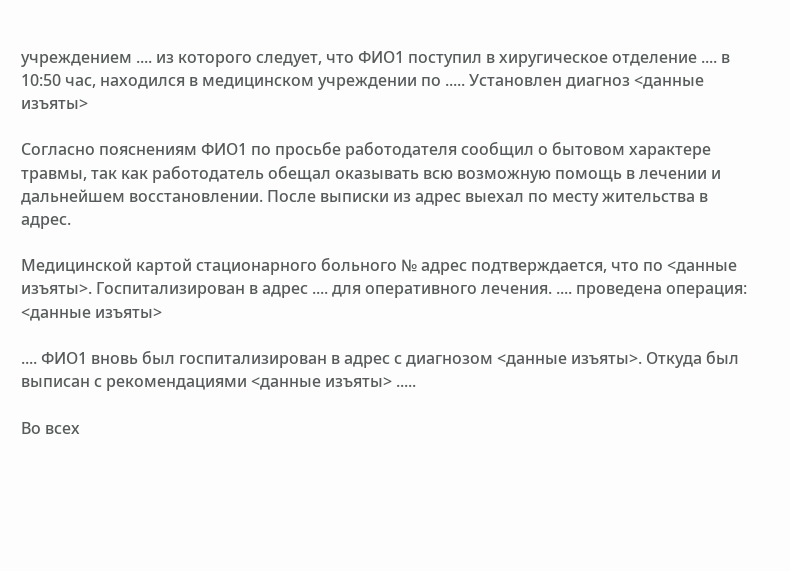учреждением .... из которого следует, что ФИО1 поступил в хиругическое отделение .... в 10:50 час, находился в медицинском учреждении по ..... Установлен диагноз <данные изъяты>

Согласно пояснениям ФИО1 по просьбе работодателя сообщил о бытовом характере травмы, так как работодатель обещал оказывать всю возможную помощь в лечении и дальнейшем восстановлении. После выписки из адрес выехал по месту жительства в адрес.

Медицинской картой стационарного больного № адрес подтверждается, что по <данные изъяты>. Госпитализирован в адрес .... для оперативного лечения. .... проведена операция: <данные изъяты>

.... ФИО1 вновь был госпитализирован в адрес с диагнозом <данные изъяты>. Откуда был выписан с рекомендациями <данные изъяты> .....

Во всех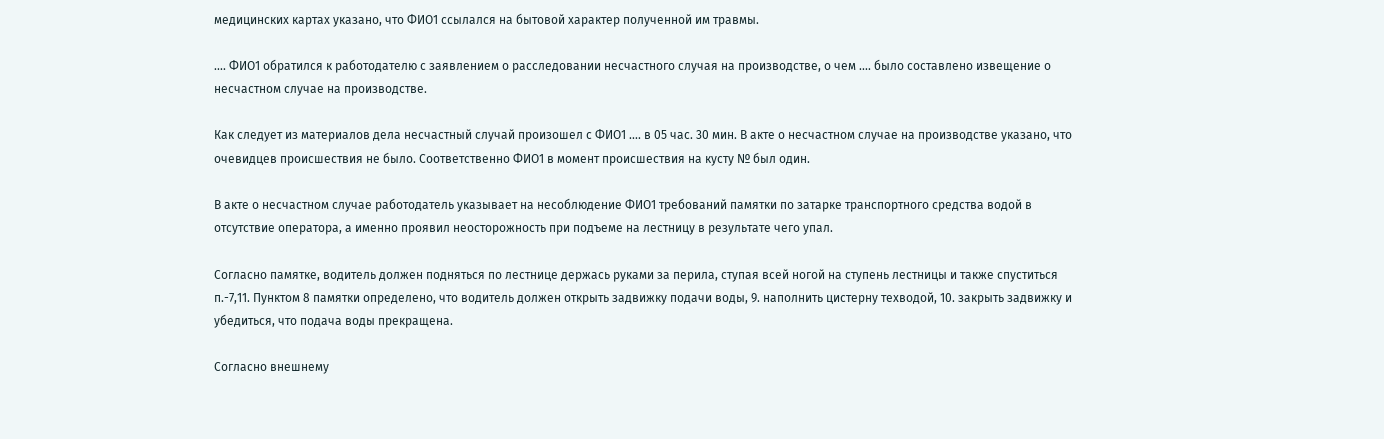медицинских картах указано, что ФИО1 ссылался на бытовой характер полученной им травмы.

.... ФИО1 обратился к работодателю с заявлением о расследовании несчастного случая на производстве, о чем .... было составлено извещение о несчастном случае на производстве.

Как следует из материалов дела несчастный случай произошел с ФИО1 .... в 05 час. 30 мин. В акте о несчастном случае на производстве указано, что очевидцев происшествия не было. Соответственно ФИО1 в момент происшествия на кусту № был один.

В акте о несчастном случае работодатель указывает на несоблюдение ФИО1 требований памятки по затарке транспортного средства водой в отсутствие оператора, а именно проявил неосторожность при подъеме на лестницу в результате чего упал.

Согласно памятке, водитель должен подняться по лестнице держась руками за перила, ступая всей ногой на ступень лестницы и также спуститься п.-7,11. Пунктом 8 памятки определено, что водитель должен открыть задвижку подачи воды, 9. наполнить цистерну техводой, 10. закрыть задвижку и убедиться, что подача воды прекращена.

Согласно внешнему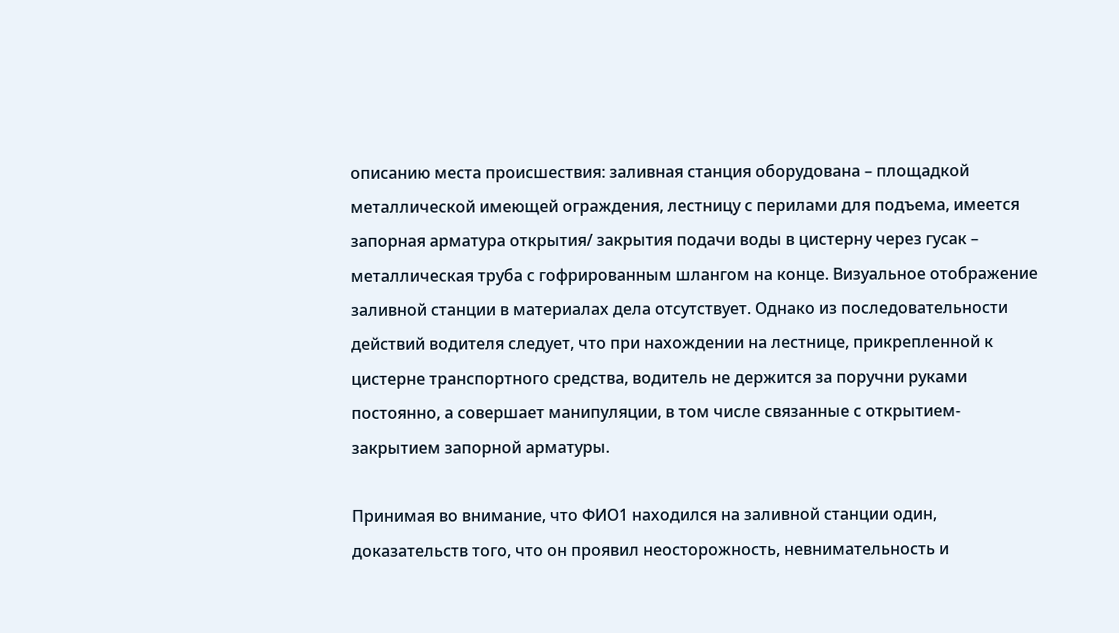описанию места происшествия: заливная станция оборудована – площадкой металлической имеющей ограждения, лестницу с перилами для подъема, имеется запорная арматура открытия/ закрытия подачи воды в цистерну через гусак – металлическая труба с гофрированным шлангом на конце. Визуальное отображение заливной станции в материалах дела отсутствует. Однако из последовательности действий водителя следует, что при нахождении на лестнице, прикрепленной к цистерне транспортного средства, водитель не держится за поручни руками постоянно, а совершает манипуляции, в том числе связанные с открытием-закрытием запорной арматуры.

Принимая во внимание, что ФИО1 находился на заливной станции один, доказательств того, что он проявил неосторожность, невнимательность и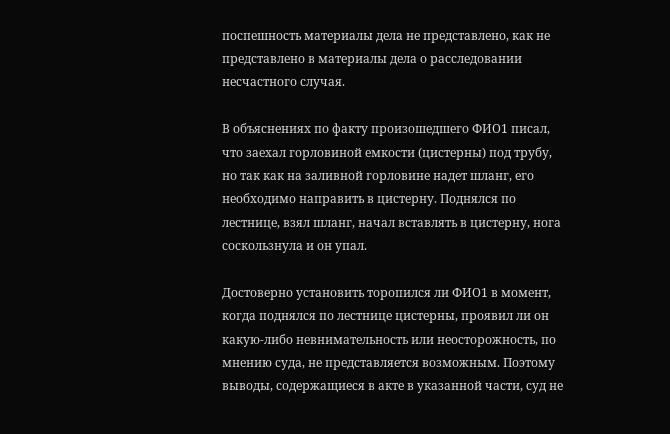поспешность материалы дела не представлено, как не представлено в материалы дела о расследовании несчастного случая.

В объяснениях по факту произошедшего ФИО1 писал, что заехал горловиной емкости (цистерны) под трубу, но так как на заливной горловине надет шланг, его необходимо направить в цистерну. Поднялся по лестнице, взял шланг, начал вставлять в цистерну, нога соскользнула и он упал.

Достоверно установить торопился ли ФИО1 в момент, когда поднялся по лестнице цистерны, проявил ли он какую-либо невнимательность или неосторожность, по мнению суда, не представляется возможным. Поэтому выводы, содержащиеся в акте в указанной части, суд не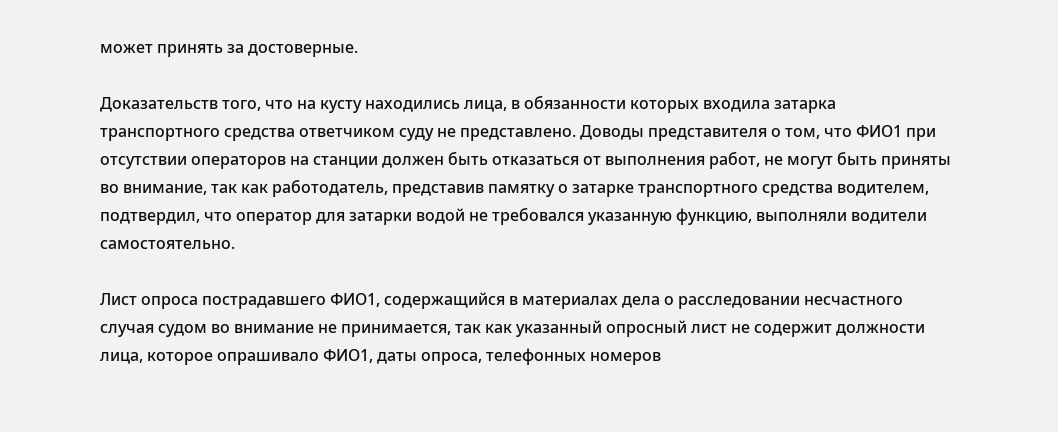может принять за достоверные.

Доказательств того, что на кусту находились лица, в обязанности которых входила затарка транспортного средства ответчиком суду не представлено. Доводы представителя о том, что ФИО1 при отсутствии операторов на станции должен быть отказаться от выполнения работ, не могут быть приняты во внимание, так как работодатель, представив памятку о затарке транспортного средства водителем, подтвердил, что оператор для затарки водой не требовался указанную функцию, выполняли водители самостоятельно.

Лист опроса пострадавшего ФИО1, содержащийся в материалах дела о расследовании несчастного случая судом во внимание не принимается, так как указанный опросный лист не содержит должности лица, которое опрашивало ФИО1, даты опроса, телефонных номеров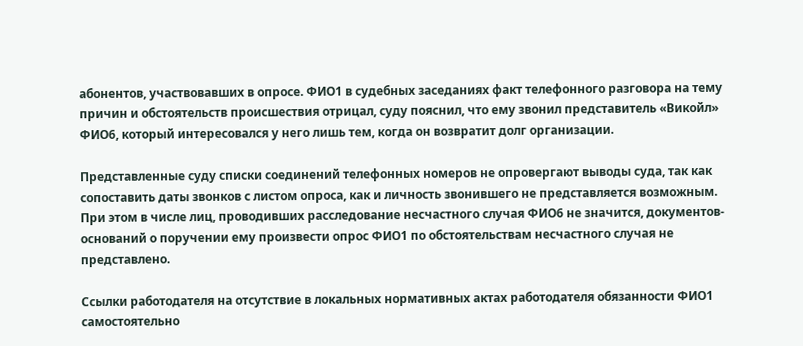абонентов, участвовавших в опросе. ФИО1 в судебных заседаниях факт телефонного разговора на тему причин и обстоятельств происшествия отрицал, суду пояснил, что ему звонил представитель «Викойл» ФИО6, который интересовался у него лишь тем, когда он возвратит долг организации.

Представленные суду списки соединений телефонных номеров не опровергают выводы суда, так как сопоставить даты звонков с листом опроса, как и личность звонившего не представляется возможным. При этом в числе лиц, проводивших расследование несчастного случая ФИО6 не значится, документов-оснований о поручении ему произвести опрос ФИО1 по обстоятельствам несчастного случая не представлено.

Ссылки работодателя на отсутствие в локальных нормативных актах работодателя обязанности ФИО1 самостоятельно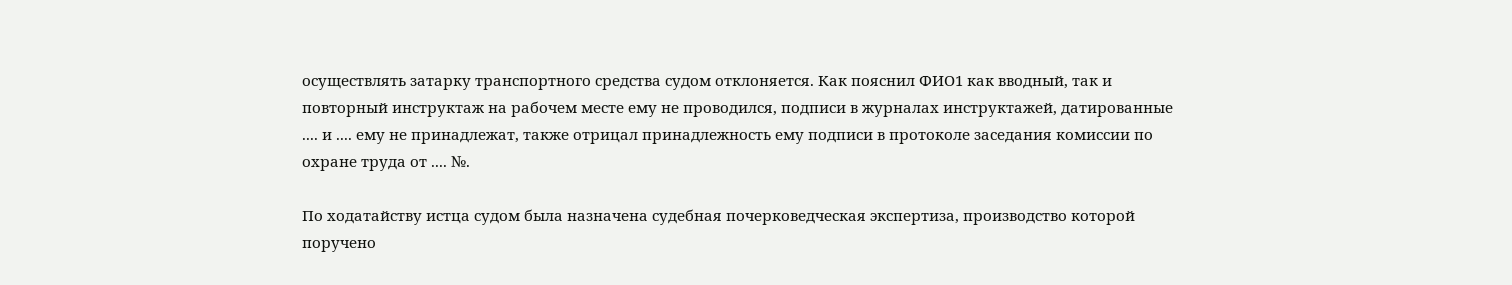осуществлять затарку транспортного средства судом отклоняется. Как пояснил ФИО1 как вводный, так и повторный инструктаж на рабочем месте ему не проводился, подписи в журналах инструктажей, датированные .... и .... ему не принадлежат, также отрицал принадлежность ему подписи в протоколе заседания комиссии по охране труда от .... №.

По ходатайству истца судом была назначена судебная почерковедческая экспертиза, производство которой поручено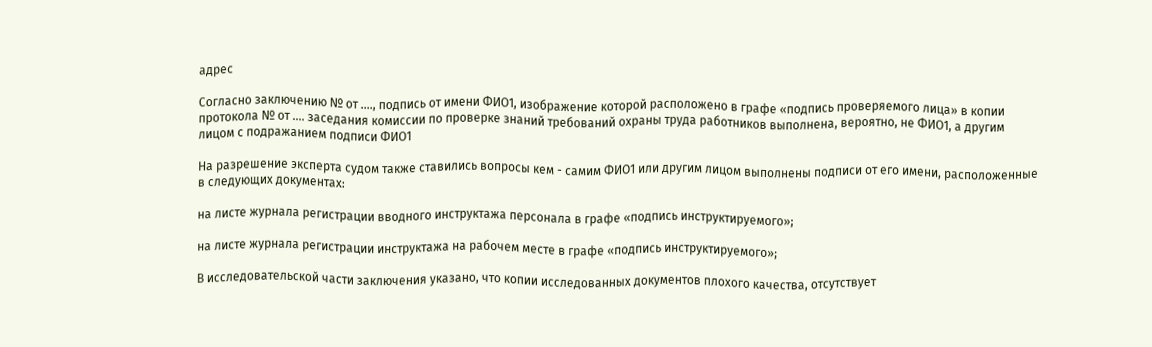адрес

Согласно заключению № от ...., подпись от имени ФИО1, изображение которой расположено в графе «подпись проверяемого лица» в копии протокола № от .... заседания комиссии по проверке знаний требований охраны труда работников выполнена, вероятно, не ФИО1, а другим лицом с подражанием подписи ФИО1

На разрешение эксперта судом также ставились вопросы кем - самим ФИО1 или другим лицом выполнены подписи от его имени, расположенные в следующих документах:

на листе журнала регистрации вводного инструктажа персонала в графе «подпись инструктируемого»;

на листе журнала регистрации инструктажа на рабочем месте в графе «подпись инструктируемого»;

В исследовательской части заключения указано, что копии исследованных документов плохого качества, отсутствует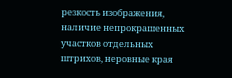резкость изображения, наличие непрокрашенных участков отдельных штрихов, неровные края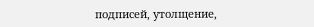подписей, утолщение,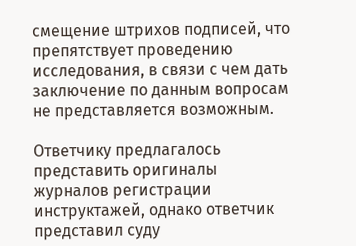смещение штрихов подписей, что препятствует проведению исследования, в связи с чем дать заключение по данным вопросам не представляется возможным.

Ответчику предлагалось представить оригиналы журналов регистрации инструктажей, однако ответчик представил суду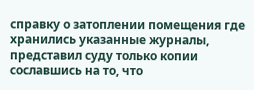справку о затоплении помещения где хранились указанные журналы, представил суду только копии сославшись на то, что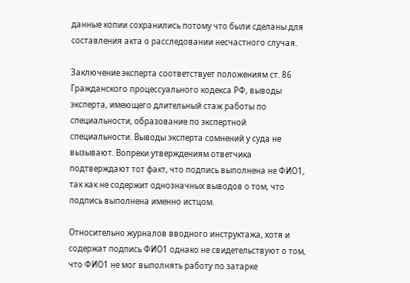данные копии сохранились потому что были сделаны для составления акта о расследовании несчастного случая.

Заключение эксперта соответствует положениям ст. 86 Гражданского процессуального кодекса РФ, выводы эксперта, имеющего длительный стаж работы по специальности, образование по экспертной специальности. Выводы эксперта сомнений у суда не вызывают. Вопреки утверждениям ответчика подтверждают тот факт, что подпись выполнена не ФИО1, так как не содержит однозначных выводов о том, что подпись выполнена именно истцом.

Относительно журналов вводного инструктажа, хотя и содержат подпись ФИО1 однако не свидетельствуют о том, что ФИО1 не мог выполнять работу по затарке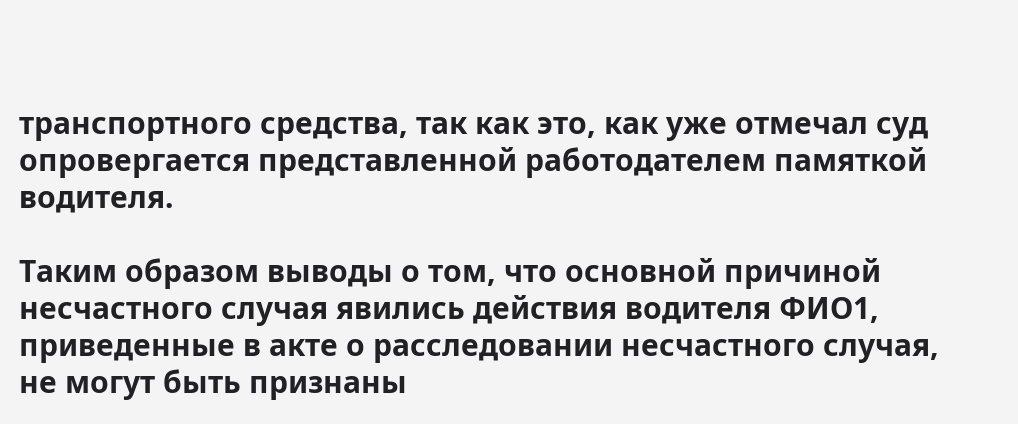транспортного средства, так как это, как уже отмечал суд опровергается представленной работодателем памяткой водителя.

Таким образом выводы о том, что основной причиной несчастного случая явились действия водителя ФИО1, приведенные в акте о расследовании несчастного случая, не могут быть признаны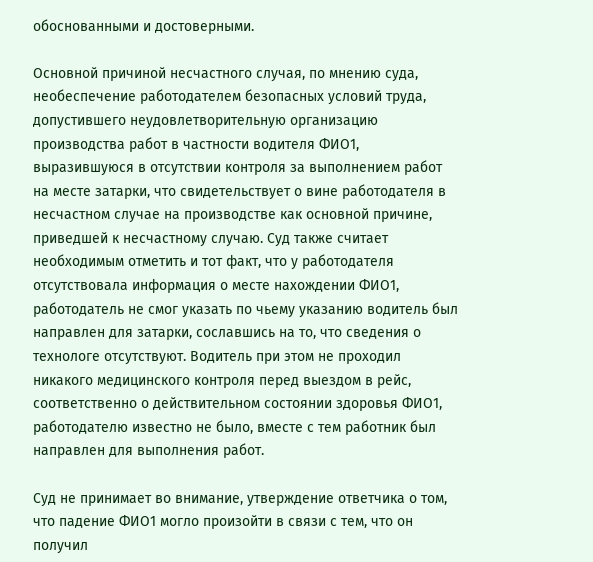обоснованными и достоверными.

Основной причиной несчастного случая, по мнению суда, необеспечение работодателем безопасных условий труда, допустившего неудовлетворительную организацию производства работ в частности водителя ФИО1, выразившуюся в отсутствии контроля за выполнением работ на месте затарки, что свидетельствует о вине работодателя в несчастном случае на производстве как основной причине, приведшей к несчастному случаю. Суд также считает необходимым отметить и тот факт, что у работодателя отсутствовала информация о месте нахождении ФИО1, работодатель не смог указать по чьему указанию водитель был направлен для затарки, сославшись на то, что сведения о технологе отсутствуют. Водитель при этом не проходил никакого медицинского контроля перед выездом в рейс, соответственно о действительном состоянии здоровья ФИО1, работодателю известно не было, вместе с тем работник был направлен для выполнения работ.

Суд не принимает во внимание, утверждение ответчика о том, что падение ФИО1 могло произойти в связи с тем, что он получил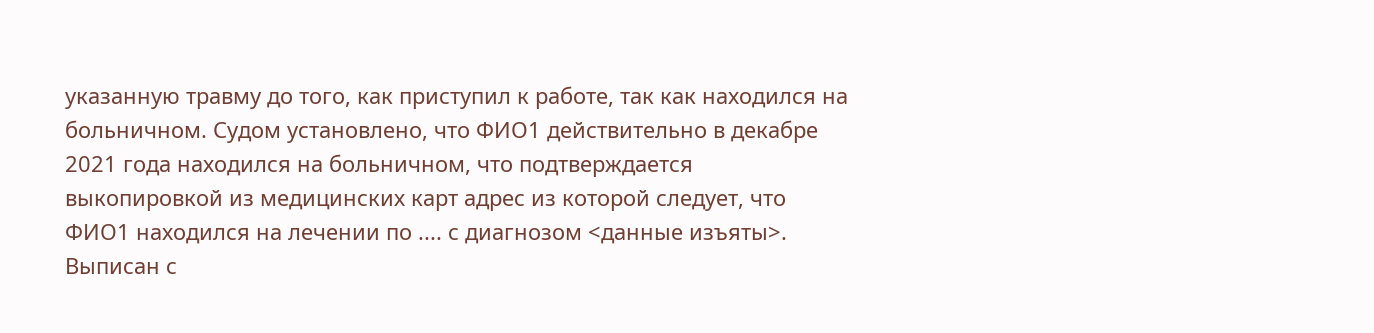указанную травму до того, как приступил к работе, так как находился на больничном. Судом установлено, что ФИО1 действительно в декабре 2021 года находился на больничном, что подтверждается выкопировкой из медицинских карт адрес из которой следует, что ФИО1 находился на лечении по .... с диагнозом <данные изъяты>. Выписан с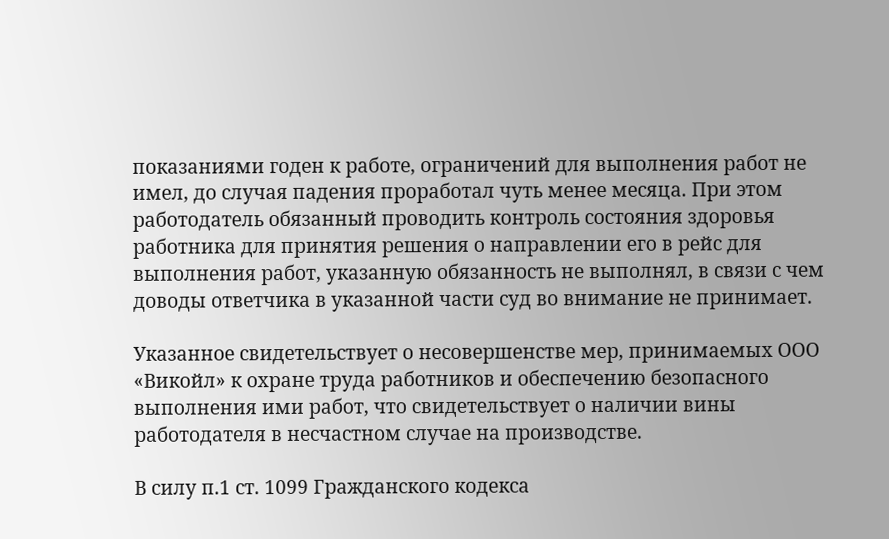показаниями годен к работе, ограничений для выполнения работ не имел, до случая падения проработал чуть менее месяца. При этом работодатель обязанный проводить контроль состояния здоровья работника для принятия решения о направлении его в рейс для выполнения работ, указанную обязанность не выполнял, в связи с чем доводы ответчика в указанной части суд во внимание не принимает.

Указанное свидетельствует о несовершенстве мер, принимаемых ООО «Викойл» к охране труда работников и обеспечению безопасного выполнения ими работ, что свидетельствует о наличии вины работодателя в несчастном случае на производстве.

В силу п.1 ст. 1099 Гражданского кодекса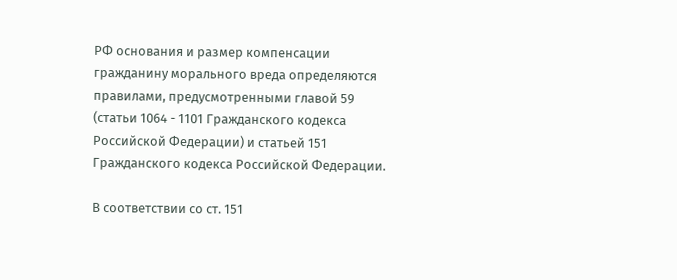РФ основания и размер компенсации гражданину морального вреда определяются правилами, предусмотренными главой 59 (статьи 1064 - 1101 Гражданского кодекса Российской Федерации) и статьей 151 Гражданского кодекса Российской Федерации.

В соответствии со ст. 151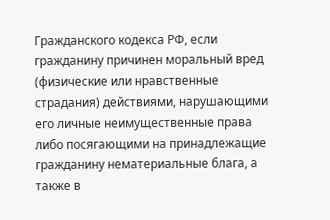Гражданского кодекса РФ, если гражданину причинен моральный вред (физические или нравственные страдания) действиями, нарушающими его личные неимущественные права либо посягающими на принадлежащие гражданину нематериальные блага, а также в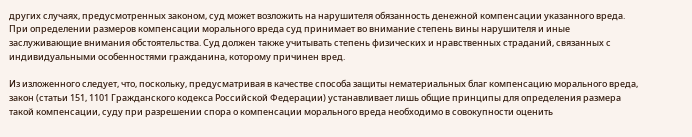других случаях, предусмотренных законом, суд может возложить на нарушителя обязанность денежной компенсации указанного вреда. При определении размеров компенсации морального вреда суд принимает во внимание степень вины нарушителя и иные заслуживающие внимания обстоятельства. Суд должен также учитывать степень физических и нравственных страданий, связанных с индивидуальными особенностями гражданина, которому причинен вред.

Из изложенного следует, что, поскольку, предусматривая в качестве способа защиты нематериальных благ компенсацию морального вреда, закон (статьи 151, 1101 Гражданского кодекса Российской Федерации) устанавливает лишь общие принципы для определения размера такой компенсации, суду при разрешении спора о компенсации морального вреда необходимо в совокупности оценить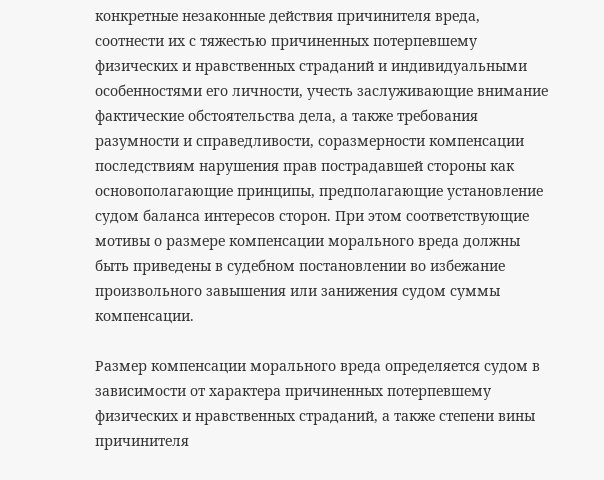конкретные незаконные действия причинителя вреда, соотнести их с тяжестью причиненных потерпевшему физических и нравственных страданий и индивидуальными особенностями его личности, учесть заслуживающие внимание фактические обстоятельства дела, а также требования разумности и справедливости, соразмерности компенсации последствиям нарушения прав пострадавшей стороны как основополагающие принципы, предполагающие установление судом баланса интересов сторон. При этом соответствующие мотивы о размере компенсации морального вреда должны быть приведены в судебном постановлении во избежание произвольного завышения или занижения судом суммы компенсации.

Размер компенсации морального вреда определяется судом в зависимости от характера причиненных потерпевшему физических и нравственных страданий, а также степени вины причинителя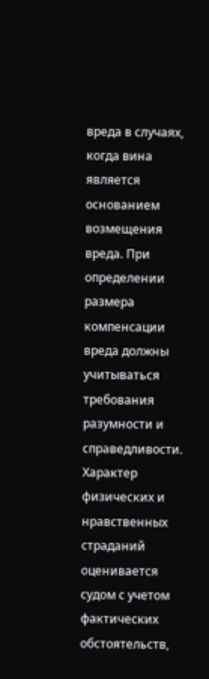вреда в случаях, когда вина является основанием возмещения вреда. При определении размера компенсации вреда должны учитываться требования разумности и справедливости. Характер физических и нравственных страданий оценивается судом с учетом фактических обстоятельств,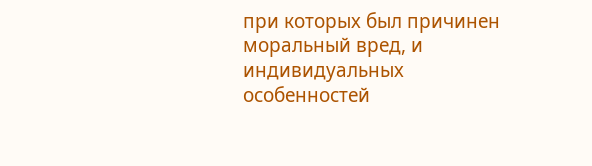при которых был причинен моральный вред, и индивидуальных особенностей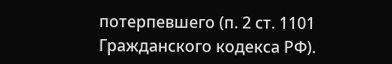потерпевшего (п. 2 ст. 1101 Гражданского кодекса РФ).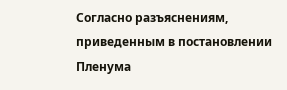Согласно разъяснениям, приведенным в постановлении Пленума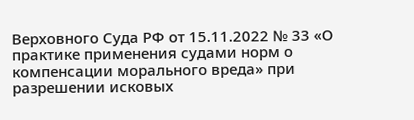Верховного Суда РФ от 15.11.2022 № 33 «О практике применения судами норм о компенсации морального вреда» при разрешении исковых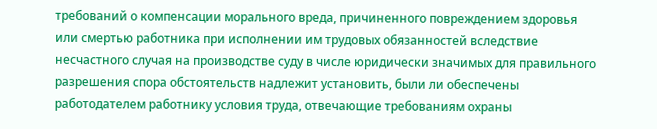требований о компенсации морального вреда, причиненного повреждением здоровья или смертью работника при исполнении им трудовых обязанностей вследствие несчастного случая на производстве суду в числе юридически значимых для правильного разрешения спора обстоятельств надлежит установить, были ли обеспечены работодателем работнику условия труда, отвечающие требованиям охраны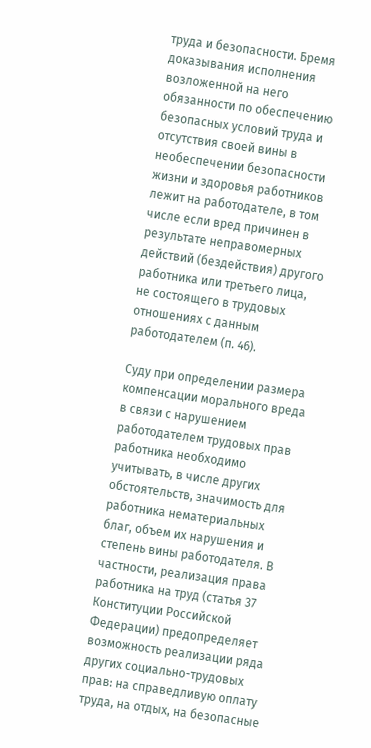труда и безопасности. Бремя доказывания исполнения возложенной на него обязанности по обеспечению безопасных условий труда и отсутствия своей вины в необеспечении безопасности жизни и здоровья работников лежит на работодателе, в том числе если вред причинен в результате неправомерных действий (бездействия) другого работника или третьего лица, не состоящего в трудовых отношениях с данным работодателем (п. 46).

Суду при определении размера компенсации морального вреда в связи с нарушением работодателем трудовых прав работника необходимо учитывать, в числе других обстоятельств, значимость для работника нематериальных благ, объем их нарушения и степень вины работодателя. В частности, реализация права работника на труд (статья 37 Конституции Российской Федерации) предопределяет возможность реализации ряда других социально-трудовых прав: на справедливую оплату труда, на отдых, на безопасные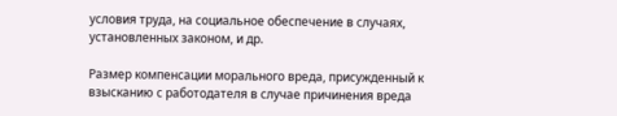условия труда, на социальное обеспечение в случаях, установленных законом, и др.

Размер компенсации морального вреда, присужденный к взысканию с работодателя в случае причинения вреда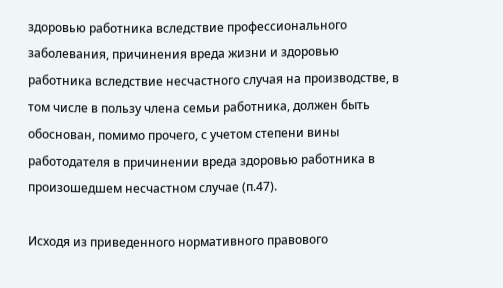здоровью работника вследствие профессионального заболевания, причинения вреда жизни и здоровью работника вследствие несчастного случая на производстве, в том числе в пользу члена семьи работника, должен быть обоснован, помимо прочего, с учетом степени вины работодателя в причинении вреда здоровью работника в произошедшем несчастном случае (п.47).

Исходя из приведенного нормативного правового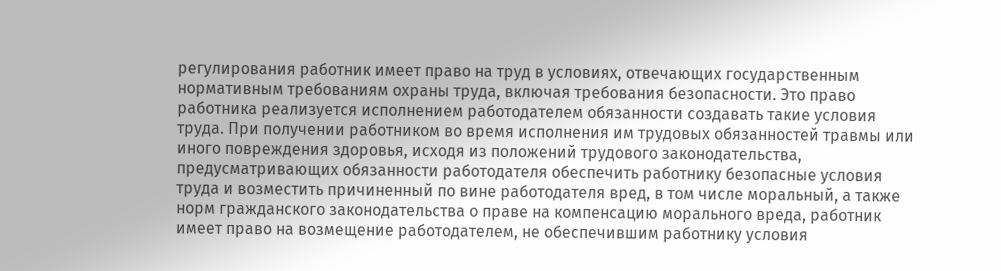регулирования работник имеет право на труд в условиях, отвечающих государственным нормативным требованиям охраны труда, включая требования безопасности. Это право работника реализуется исполнением работодателем обязанности создавать такие условия труда. При получении работником во время исполнения им трудовых обязанностей травмы или иного повреждения здоровья, исходя из положений трудового законодательства, предусматривающих обязанности работодателя обеспечить работнику безопасные условия труда и возместить причиненный по вине работодателя вред, в том числе моральный, а также норм гражданского законодательства о праве на компенсацию морального вреда, работник имеет право на возмещение работодателем, не обеспечившим работнику условия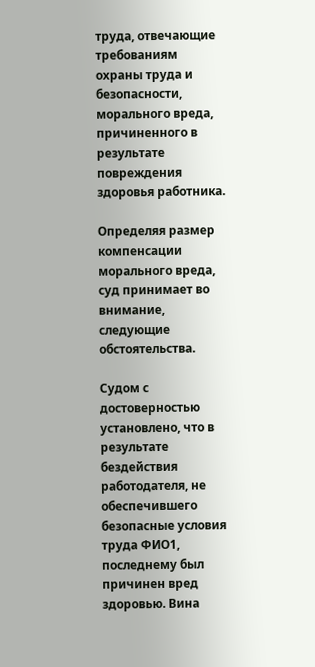труда, отвечающие требованиям охраны труда и безопасности, морального вреда, причиненного в результате повреждения здоровья работника.

Определяя размер компенсации морального вреда, суд принимает во внимание, следующие обстоятельства.

Судом с достоверностью установлено, что в результате бездействия работодателя, не обеспечившего безопасные условия труда ФИО1, последнему был причинен вред здоровью. Вина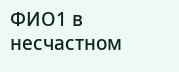ФИО1 в несчастном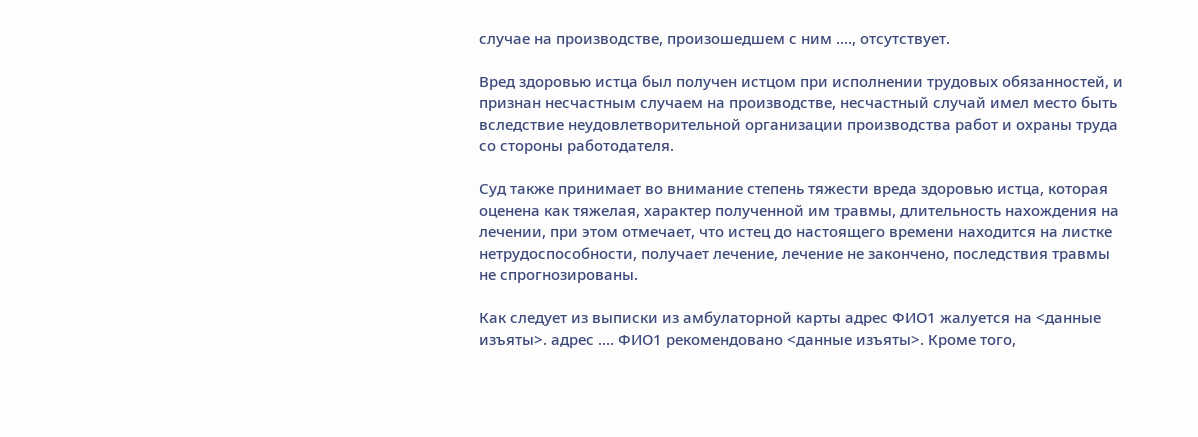случае на производстве, произошедшем с ним ...., отсутствует.

Вред здоровью истца был получен истцом при исполнении трудовых обязанностей, и признан несчастным случаем на производстве, несчастный случай имел место быть вследствие неудовлетворительной организации производства работ и охраны труда со стороны работодателя.

Суд также принимает во внимание степень тяжести вреда здоровью истца, которая оценена как тяжелая, характер полученной им травмы, длительность нахождения на лечении, при этом отмечает, что истец до настоящего времени находится на листке нетрудоспособности, получает лечение, лечение не закончено, последствия травмы не спрогнозированы.

Как следует из выписки из амбулаторной карты адрес ФИО1 жалуется на <данные изъяты>. адрес .... ФИО1 рекомендовано <данные изъяты>. Кроме того,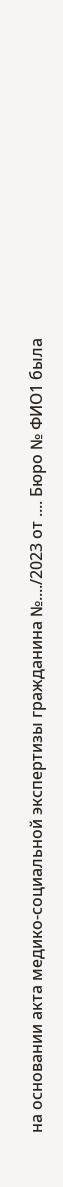на основании акта медико-социальной экспертизы гражданина №..../2023 от .... Бюро № ФИО1 была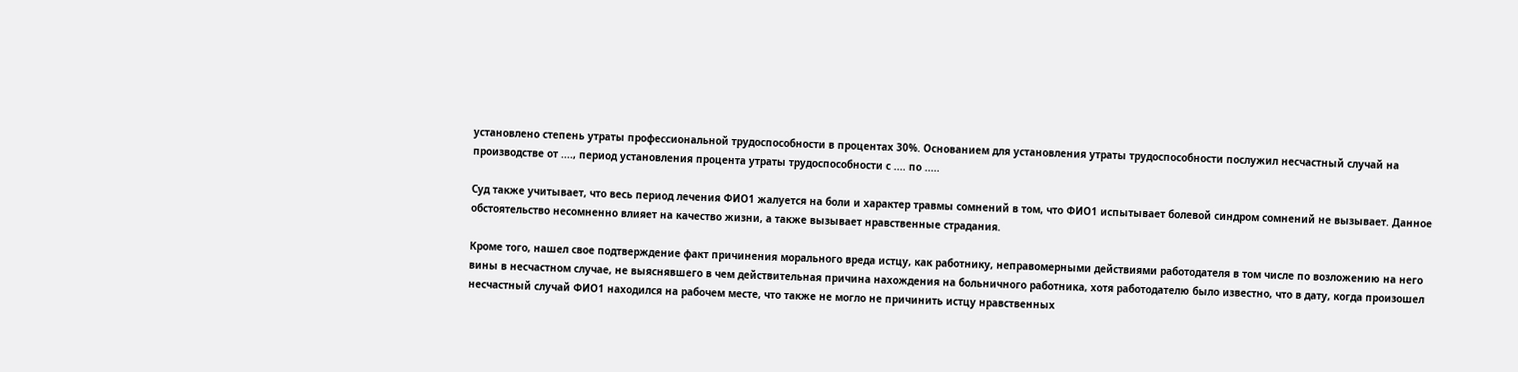установлено степень утраты профессиональной трудоспособности в процентах 30%. Основанием для установления утраты трудоспособности послужил несчастный случай на производстве от ...., период установления процента утраты трудоспособности с .... по .....

Суд также учитывает, что весь период лечения ФИО1 жалуется на боли и характер травмы сомнений в том, что ФИО1 испытывает болевой синдром сомнений не вызывает. Данное обстоятельство несомненно влияет на качество жизни, а также вызывает нравственные страдания.

Кроме того, нашел свое подтверждение факт причинения морального вреда истцу, как работнику, неправомерными действиями работодателя в том числе по возложению на него вины в несчастном случае, не выяснявшего в чем действительная причина нахождения на больничного работника, хотя работодателю было известно, что в дату, когда произошел несчастный случай ФИО1 находился на рабочем месте, что также не могло не причинить истцу нравственных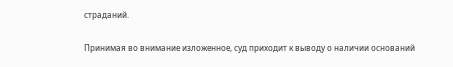страданий.

Принимая во внимание изложенное, суд приходит к выводу о наличии оснований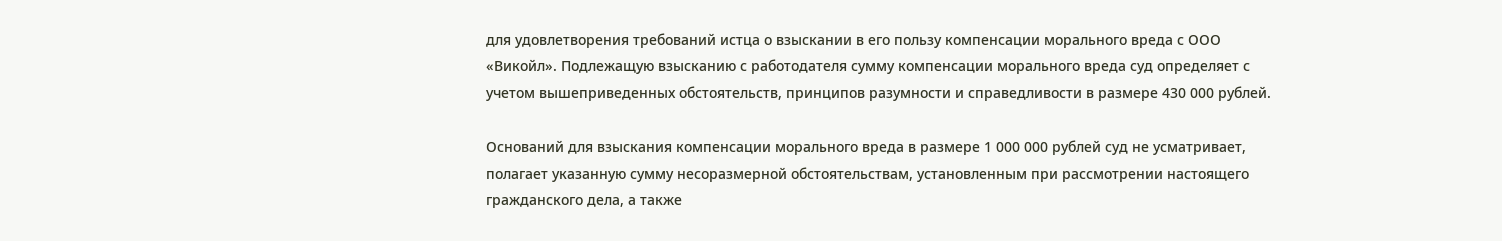для удовлетворения требований истца о взыскании в его пользу компенсации морального вреда с ООО «Викойл». Подлежащую взысканию с работодателя сумму компенсации морального вреда суд определяет с учетом вышеприведенных обстоятельств, принципов разумности и справедливости в размере 430 000 рублей.

Оснований для взыскания компенсации морального вреда в размере 1 000 000 рублей суд не усматривает, полагает указанную сумму несоразмерной обстоятельствам, установленным при рассмотрении настоящего гражданского дела, а также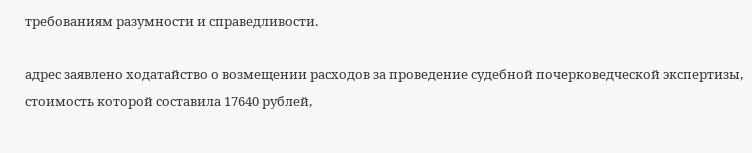требованиям разумности и справедливости.

адрес заявлено ходатайство о возмещении расходов за проведение судебной почерковедческой экспертизы, стоимость которой составила 17640 рублей,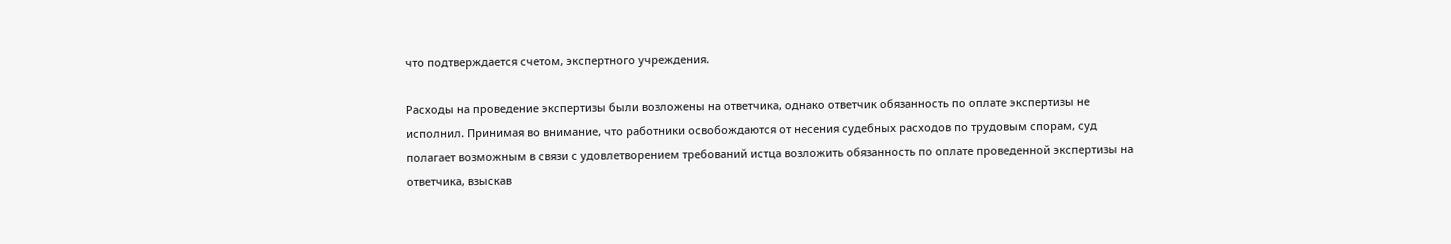что подтверждается счетом, экспертного учреждения.

Расходы на проведение экспертизы были возложены на ответчика, однако ответчик обязанность по оплате экспертизы не исполнил. Принимая во внимание, что работники освобождаются от несения судебных расходов по трудовым спорам, суд полагает возможным в связи с удовлетворением требований истца возложить обязанность по оплате проведенной экспертизы на ответчика, взыскав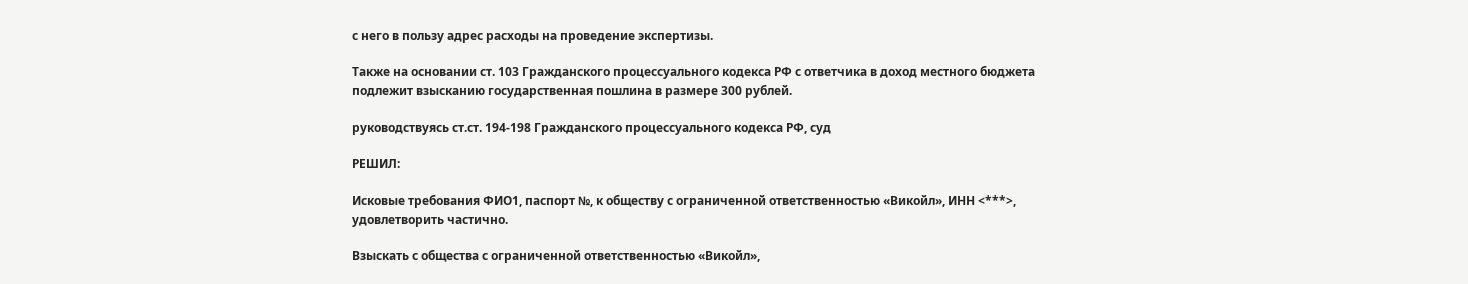с него в пользу адрес расходы на проведение экспертизы.

Также на основании ст. 103 Гражданского процессуального кодекса РФ с ответчика в доход местного бюджета подлежит взысканию государственная пошлина в размере 300 рублей.

руководствуясь ст.ст. 194-198 Гражданского процессуального кодекса РФ, суд

РЕШИЛ:

Исковые требования ФИО1, паспорт №, к обществу с ограниченной ответственностью «Викойл», ИНН <***>, удовлетворить частично.

Взыскать с общества с ограниченной ответственностью «Викойл»,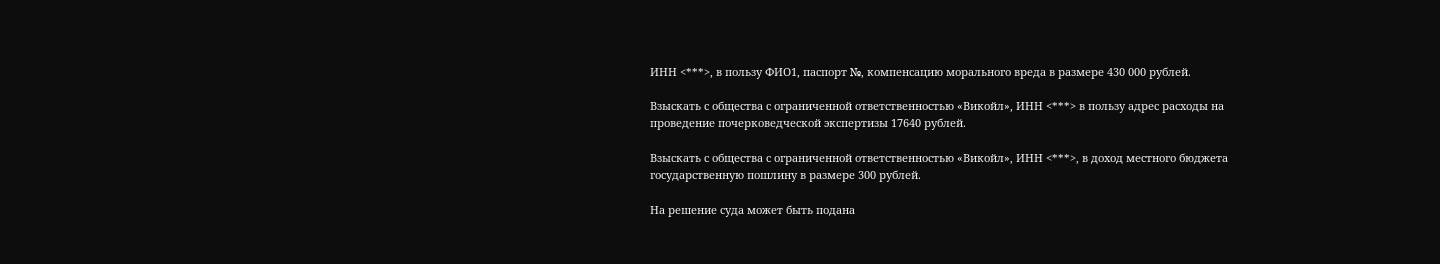ИНН <***>, в пользу ФИО1, паспорт №, компенсацию морального вреда в размере 430 000 рублей.

Взыскать с общества с ограниченной ответственностью «Викойл», ИНН <***> в пользу адрес расходы на проведение почерковедческой экспертизы 17640 рублей.

Взыскать с общества с ограниченной ответственностью «Викойл», ИНН <***>, в доход местного бюджета государственную пошлину в размере 300 рублей.

На решение суда может быть подана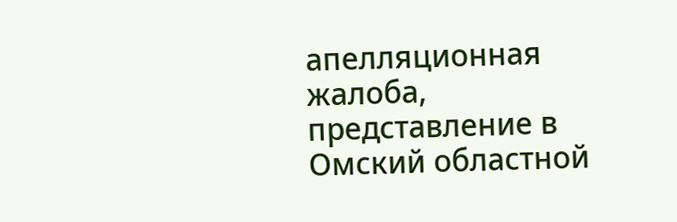апелляционная жалоба, представление в Омский областной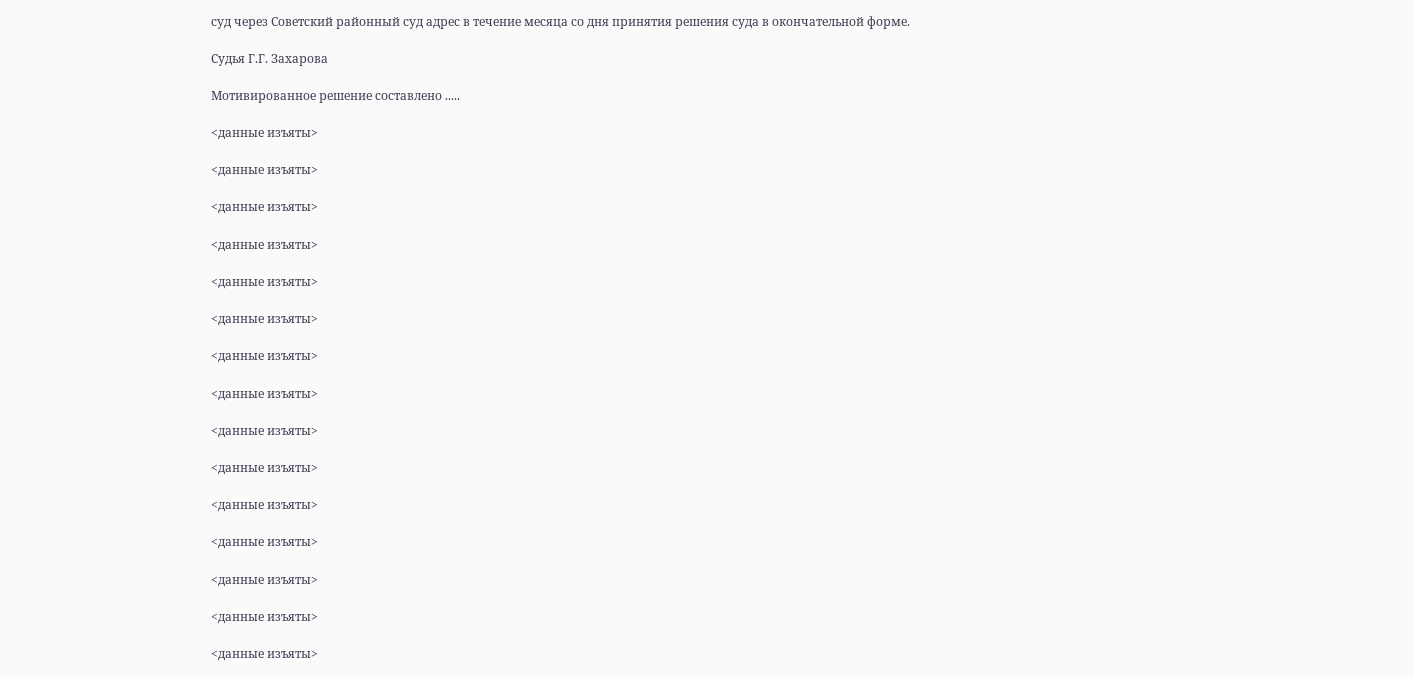суд через Советский районный суд адрес в течение месяца со дня принятия решения суда в окончательной форме.

Судья Г.Г. Захарова

Мотивированное решение составлено .....

<данные изъяты>

<данные изъяты>

<данные изъяты>

<данные изъяты>

<данные изъяты>

<данные изъяты>

<данные изъяты>

<данные изъяты>

<данные изъяты>

<данные изъяты>

<данные изъяты>

<данные изъяты>

<данные изъяты>

<данные изъяты>

<данные изъяты>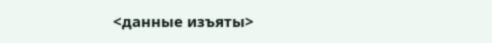<данные изъяты>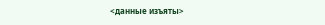<данные изъяты>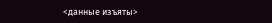<данные изъяты>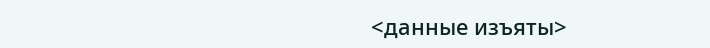<данные изъяты>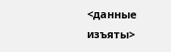<данные изъяты>